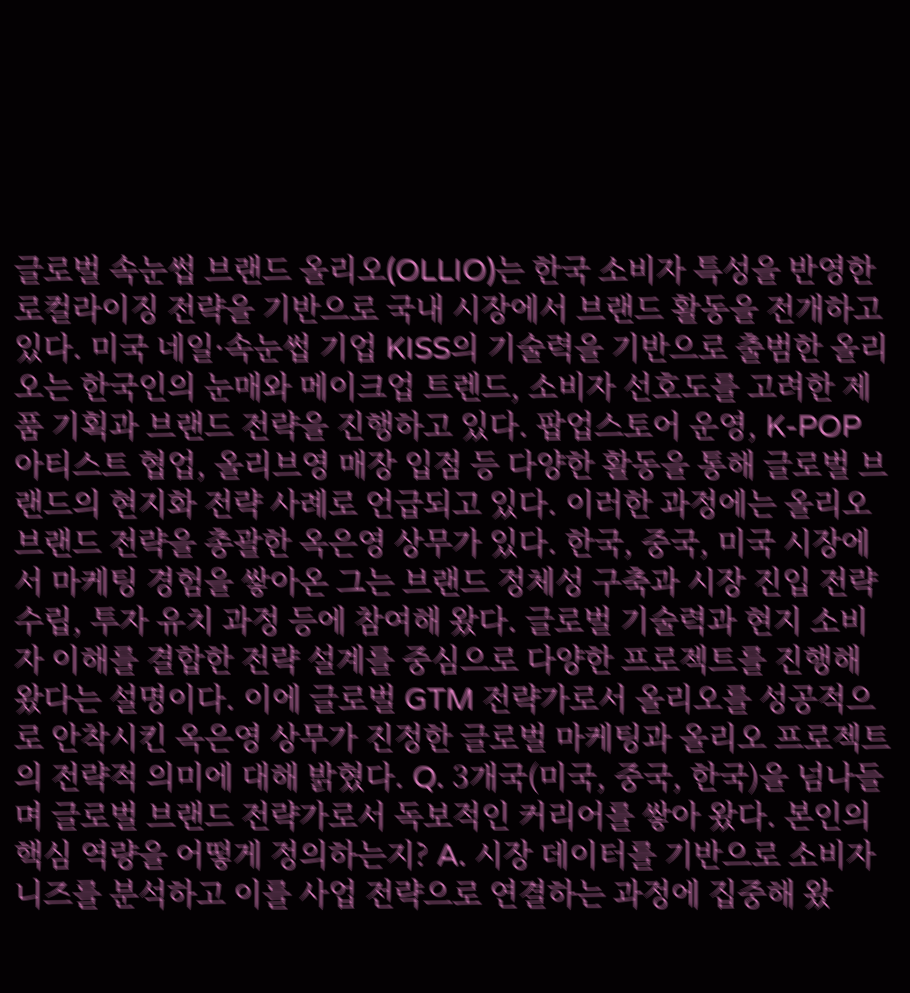글로벌 속눈썹 브랜드 올리오(OLLIO)는 한국 소비자 특성을 반영한 로컬라이징 전략을 기반으로 국내 시장에서 브랜드 활동을 전개하고 있다. 미국 네일·속눈썹 기업 KISS의 기술력을 기반으로 출범한 올리오는 한국인의 눈매와 메이크업 트렌드, 소비자 선호도를 고려한 제품 기획과 브랜드 전략을 진행하고 있다. 팝업스토어 운영, K-POP 아티스트 협업, 올리브영 매장 입점 등 다양한 활동을 통해 글로벌 브랜드의 현지화 전략 사례로 언급되고 있다. 이러한 과정에는 올리오 브랜드 전략을 총괄한 옥은영 상무가 있다. 한국, 중국, 미국 시장에서 마케팅 경험을 쌓아온 그는 브랜드 정체성 구축과 시장 진입 전략 수립, 투자 유치 과정 등에 참여해 왔다. 글로벌 기술력과 현지 소비자 이해를 결합한 전략 설계를 중심으로 다양한 프로젝트를 진행해 왔다는 설명이다. 이에 글로벌 GTM 전략가로서 올리오를 성공적으로 안착시킨 옥은영 상무가 진정한 글로벌 마케팅과 올리오 프로젝트의 전략적 의미에 대해 밝혔다. Q. 3개국(미국, 중국, 한국)을 넘나들며 글로벌 브랜드 전략가로서 독보적인 커리어를 쌓아 왔다. 본인의 핵심 역량을 어떻게 정의하는지? A. 시장 데이터를 기반으로 소비자 니즈를 분석하고 이를 사업 전략으로 연결하는 과정에 집중해 왔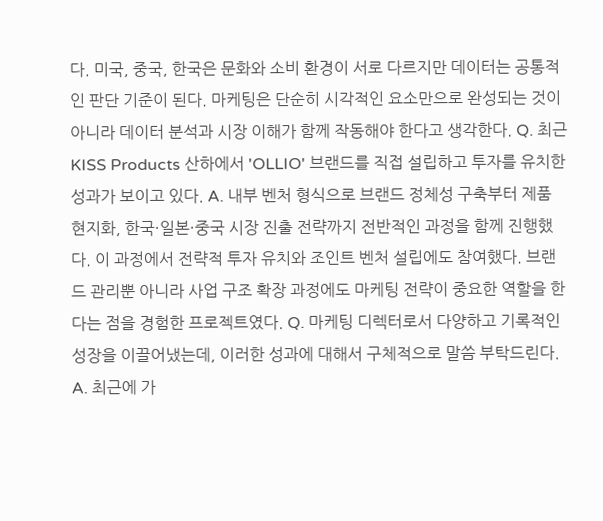다. 미국, 중국, 한국은 문화와 소비 환경이 서로 다르지만 데이터는 공통적인 판단 기준이 된다. 마케팅은 단순히 시각적인 요소만으로 완성되는 것이 아니라 데이터 분석과 시장 이해가 함께 작동해야 한다고 생각한다. Q. 최근 KISS Products 산하에서 'OLLIO' 브랜드를 직접 설립하고 투자를 유치한 성과가 보이고 있다. A. 내부 벤처 형식으로 브랜드 정체성 구축부터 제품 현지화, 한국·일본·중국 시장 진출 전략까지 전반적인 과정을 함께 진행했다. 이 과정에서 전략적 투자 유치와 조인트 벤처 설립에도 참여했다. 브랜드 관리뿐 아니라 사업 구조 확장 과정에도 마케팅 전략이 중요한 역할을 한다는 점을 경험한 프로젝트였다. Q. 마케팅 디렉터로서 다양하고 기록적인 성장을 이끌어냈는데, 이러한 성과에 대해서 구체적으로 말씀 부탁드린다. A. 최근에 가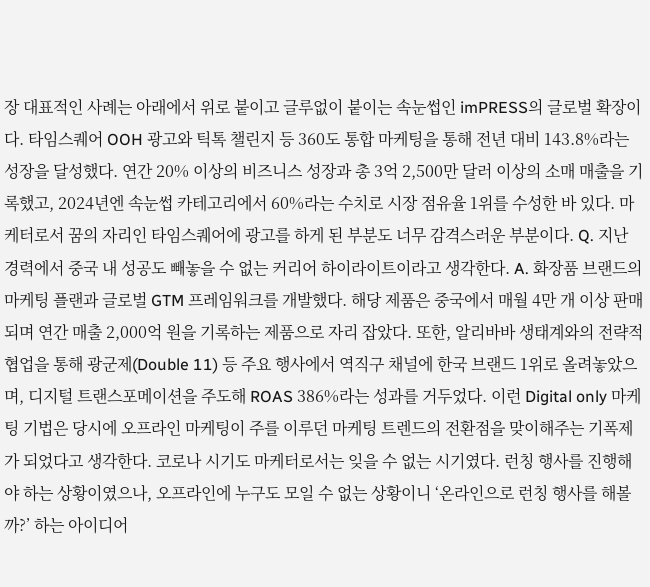장 대표적인 사례는 아래에서 위로 붙이고 글루없이 붙이는 속눈썹인 imPRESS의 글로벌 확장이다. 타임스퀘어 OOH 광고와 틱톡 챌린지 등 360도 통합 마케팅을 통해 전년 대비 143.8%라는 성장을 달성했다. 연간 20% 이상의 비즈니스 성장과 총 3억 2,500만 달러 이상의 소매 매출을 기록했고, 2024년엔 속눈썹 카테고리에서 60%라는 수치로 시장 점유율 1위를 수성한 바 있다. 마케터로서 꿈의 자리인 타임스퀘어에 광고를 하게 된 부분도 너무 감격스러운 부분이다. Q. 지난 경력에서 중국 내 성공도 빼놓을 수 없는 커리어 하이라이트이라고 생각한다. A. 화장품 브랜드의 마케팅 플랜과 글로벌 GTM 프레임워크를 개발했다. 해당 제품은 중국에서 매월 4만 개 이상 판매되며 연간 매출 2,000억 원을 기록하는 제품으로 자리 잡았다. 또한, 알리바바 생태계와의 전략적 협업을 통해 광군제(Double 11) 등 주요 행사에서 역직구 채널에 한국 브랜드 1위로 올려놓았으며, 디지털 트랜스포메이션을 주도해 ROAS 386%라는 성과를 거두었다. 이런 Digital only 마케팅 기법은 당시에 오프라인 마케팅이 주를 이루던 마케팅 트렌드의 전환점을 맞이해주는 기폭제가 되었다고 생각한다. 코로나 시기도 마케터로서는 잊을 수 없는 시기였다. 런칭 행사를 진행해야 하는 상황이였으나, 오프라인에 누구도 모일 수 없는 상황이니 ‘온라인으로 런칭 행사를 해볼까?’ 하는 아이디어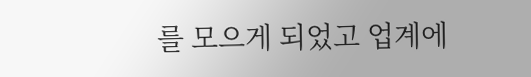를 모으게 되었고 업계에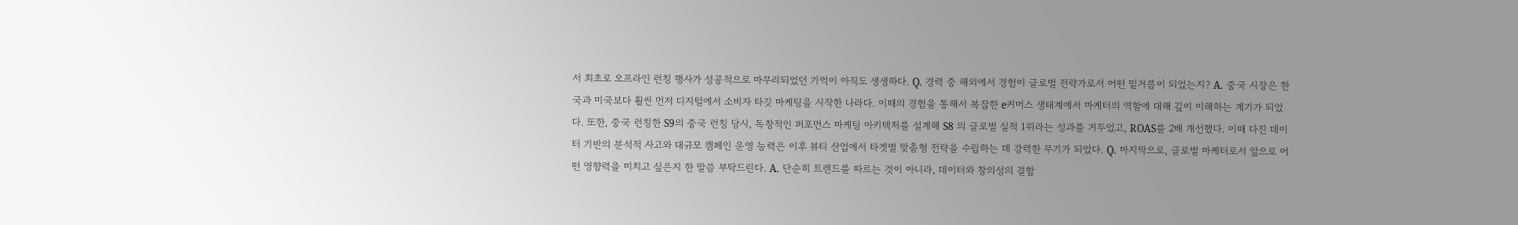서 최초로 오프라인 런칭 행사가 성공적으로 마무리되었던 기억이 아직도 생생하다. Q. 경력 중 해외에서 경험이 글로벌 전략가로서 어떤 밑거름이 되었는지? A. 중국 시장은 한국과 미국보다 훨씬 먼저 디지털에서 소비자 타깃 마케팅을 시작한 나라다. 이때의 경험을 통해서 복잡한 e커머스 생태계에서 마케터의 역할에 대해 깊이 이해하는 계기가 되었다. 또한, 중국 런칭한 S9의 중국 런칭 당시, 독창적인 퍼포먼스 마케팅 아키텍처를 설계해 S8 의 글로벌 실적 1위라는 성과를 거두었고, ROAS를 2배 개선했다. 이때 다진 데이터 기반의 분석적 사고와 대규모 캠페인 운영 능력은 이후 뷰티 산업에서 타겟별 맞춤형 전략을 수립하는 데 강력한 무기가 되었다. Q. 마지막으로, 글로벌 마케터로서 앞으로 어떤 영향력을 미치고 싶은지 한 말씀 부탁드린다. A. 단순히 트렌드를 따르는 것이 아니라, 데이터와 창의성의 결합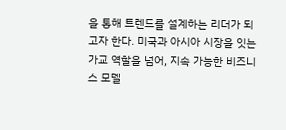을 통해 트렌드를 설계하는 리더가 되고자 한다. 미국과 아시아 시장을 잇는 가교 역할을 넘어, 지속 가능한 비즈니스 모델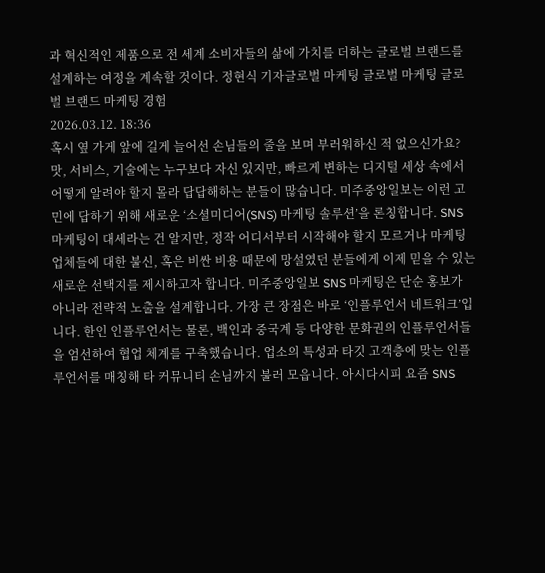과 혁신적인 제품으로 전 세계 소비자들의 삶에 가치를 더하는 글로벌 브랜드를 설계하는 여정을 계속할 것이다. 정현식 기자글로벌 마케팅 글로벌 마케팅 글로벌 브랜드 마케팅 경험
2026.03.12. 18:36
혹시 옆 가게 앞에 길게 늘어선 손님들의 줄을 보며 부러워하신 적 없으신가요? 맛, 서비스, 기술에는 누구보다 자신 있지만, 빠르게 변하는 디지털 세상 속에서 어떻게 알려야 할지 몰라 답답해하는 분들이 많습니다. 미주중앙일보는 이런 고민에 답하기 위해 새로운 ‘소셜미디어(SNS) 마케팅 솔루션’을 론칭합니다. SNS 마케팅이 대세라는 건 알지만, 정작 어디서부터 시작해야 할지 모르거나 마케팅 업체들에 대한 불신, 혹은 비싼 비용 때문에 망설였던 분들에게 이제 믿을 수 있는 새로운 선택지를 제시하고자 합니다. 미주중앙일보 SNS 마케팅은 단순 홍보가 아니라 전략적 노출을 설계합니다. 가장 큰 장점은 바로 ‘인플루언서 네트워크’입니다. 한인 인플루언서는 물론, 백인과 중국계 등 다양한 문화권의 인플루언서들을 엄선하여 협업 체계를 구축했습니다. 업소의 특성과 타깃 고객층에 맞는 인플루언서를 매칭해 타 커뮤니티 손님까지 불러 모읍니다. 아시다시피 요즘 SNS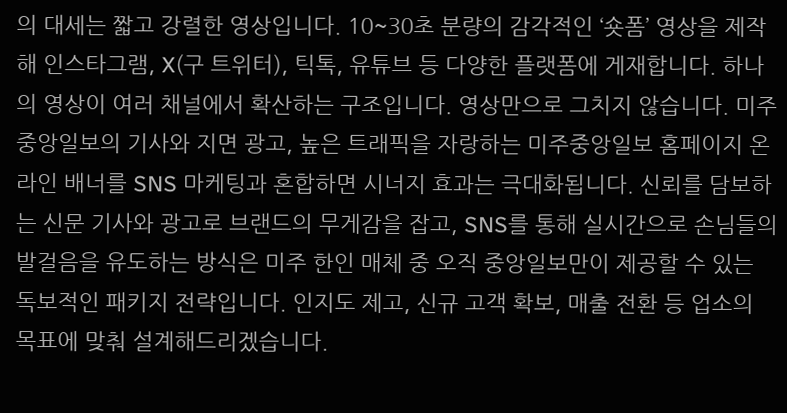의 대세는 짧고 강렬한 영상입니다. 10~30초 분량의 감각적인 ‘숏폼’ 영상을 제작해 인스타그램, X(구 트위터), 틱톡, 유튜브 등 다양한 플랫폼에 게재합니다. 하나의 영상이 여러 채널에서 확산하는 구조입니다. 영상만으로 그치지 않습니다. 미주중앙일보의 기사와 지면 광고, 높은 트래픽을 자랑하는 미주중앙일보 홈페이지 온라인 배너를 SNS 마케팅과 혼합하면 시너지 효과는 극대화됩니다. 신뢰를 담보하는 신문 기사와 광고로 브랜드의 무게감을 잡고, SNS를 통해 실시간으로 손님들의 발걸음을 유도하는 방식은 미주 한인 매체 중 오직 중앙일보만이 제공할 수 있는 독보적인 패키지 전략입니다. 인지도 제고, 신규 고객 확보, 매출 전환 등 업소의 목표에 맞춰 설계해드리겠습니다.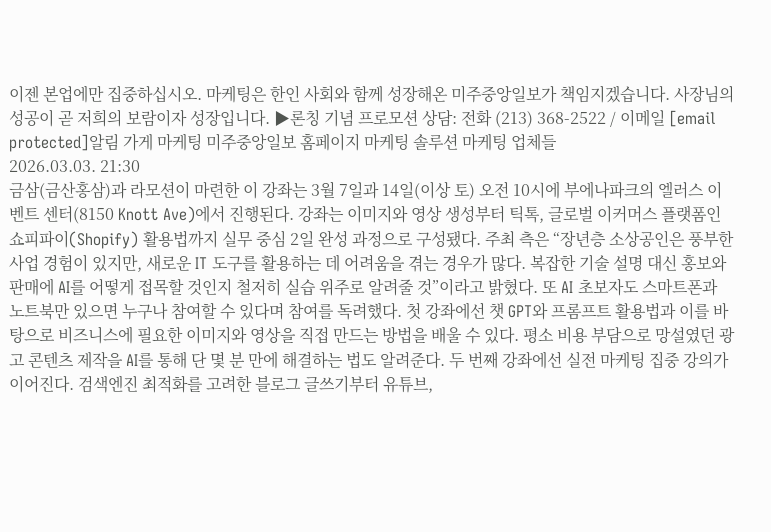이젠 본업에만 집중하십시오. 마케팅은 한인 사회와 함께 성장해온 미주중앙일보가 책임지겠습니다. 사장님의 성공이 곧 저희의 보람이자 성장입니다. ▶론칭 기념 프로모션 상담: 전화 (213) 368-2522 / 이메일 [email protected]알림 가게 마케팅 미주중앙일보 홈페이지 마케팅 솔루션 마케팅 업체들
2026.03.03. 21:30
금삼(금산홍삼)과 라모션이 마련한 이 강좌는 3월 7일과 14일(이상 토) 오전 10시에 부에나파크의 엘러스 이벤트 센터(8150 Knott Ave)에서 진행된다. 강좌는 이미지와 영상 생성부터 틱톡, 글로벌 이커머스 플랫폼인 쇼피파이(Shopify) 활용법까지 실무 중심 2일 완성 과정으로 구성됐다. 주최 측은 “장년층 소상공인은 풍부한 사업 경험이 있지만, 새로운 IT 도구를 활용하는 데 어려움을 겪는 경우가 많다. 복잡한 기술 설명 대신 홍보와 판매에 AI를 어떻게 접목할 것인지 철저히 실습 위주로 알려줄 것”이라고 밝혔다. 또 AI 초보자도 스마트폰과 노트북만 있으면 누구나 참여할 수 있다며 참여를 독려했다. 첫 강좌에선 챗 GPT와 프롬프트 활용법과 이를 바탕으로 비즈니스에 필요한 이미지와 영상을 직접 만드는 방법을 배울 수 있다. 평소 비용 부담으로 망설였던 광고 콘텐츠 제작을 AI를 통해 단 몇 분 만에 해결하는 법도 알려준다. 두 번째 강좌에선 실전 마케팅 집중 강의가 이어진다. 검색엔진 최적화를 고려한 블로그 글쓰기부터 유튜브,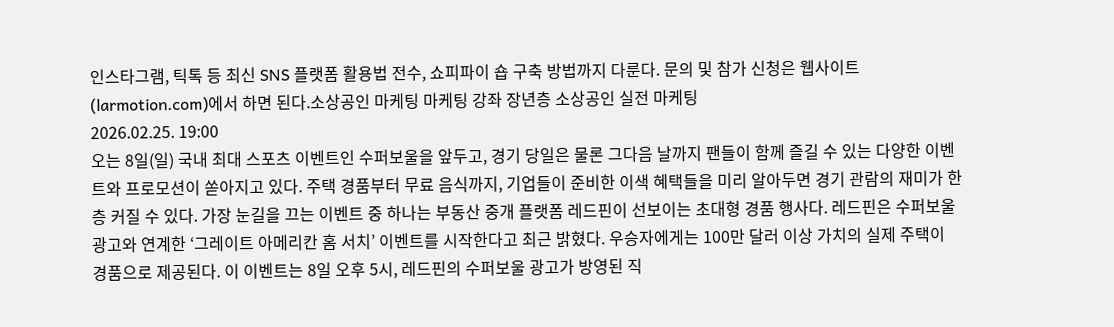인스타그램, 틱톡 등 최신 SNS 플랫폼 활용법 전수, 쇼피파이 숍 구축 방법까지 다룬다. 문의 및 참가 신청은 웹사이트(larmotion.com)에서 하면 된다.소상공인 마케팅 마케팅 강좌 장년층 소상공인 실전 마케팅
2026.02.25. 19:00
오는 8일(일) 국내 최대 스포츠 이벤트인 수퍼보울을 앞두고, 경기 당일은 물론 그다음 날까지 팬들이 함께 즐길 수 있는 다양한 이벤트와 프로모션이 쏟아지고 있다. 주택 경품부터 무료 음식까지, 기업들이 준비한 이색 혜택들을 미리 알아두면 경기 관람의 재미가 한층 커질 수 있다. 가장 눈길을 끄는 이벤트 중 하나는 부동산 중개 플랫폼 레드핀이 선보이는 초대형 경품 행사다. 레드핀은 수퍼보울 광고와 연계한 ‘그레이트 아메리칸 홈 서치’ 이벤트를 시작한다고 최근 밝혔다. 우승자에게는 100만 달러 이상 가치의 실제 주택이 경품으로 제공된다. 이 이벤트는 8일 오후 5시, 레드핀의 수퍼보울 광고가 방영된 직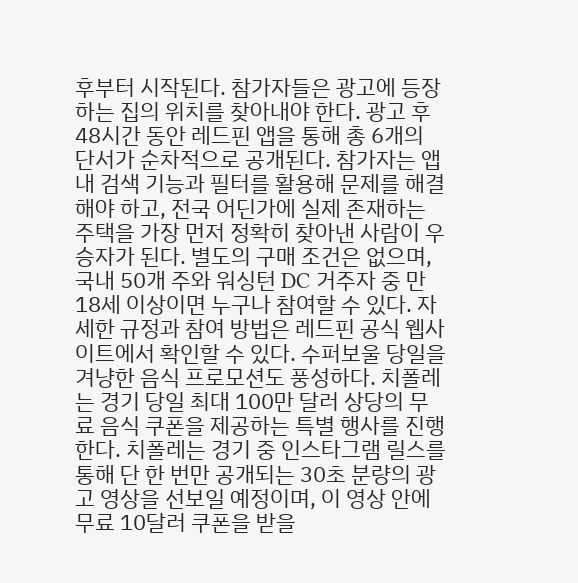후부터 시작된다. 참가자들은 광고에 등장하는 집의 위치를 찾아내야 한다. 광고 후 48시간 동안 레드핀 앱을 통해 총 6개의 단서가 순차적으로 공개된다. 참가자는 앱 내 검색 기능과 필터를 활용해 문제를 해결해야 하고, 전국 어딘가에 실제 존재하는 주택을 가장 먼저 정확히 찾아낸 사람이 우승자가 된다. 별도의 구매 조건은 없으며, 국내 50개 주와 워싱턴 DC 거주자 중 만 18세 이상이면 누구나 참여할 수 있다. 자세한 규정과 참여 방법은 레드핀 공식 웹사이트에서 확인할 수 있다. 수퍼보울 당일을 겨냥한 음식 프로모션도 풍성하다. 치폴레는 경기 당일 최대 100만 달러 상당의 무료 음식 쿠폰을 제공하는 특별 행사를 진행한다. 치폴레는 경기 중 인스타그램 릴스를 통해 단 한 번만 공개되는 30초 분량의 광고 영상을 선보일 예정이며, 이 영상 안에 무료 10달러 쿠폰을 받을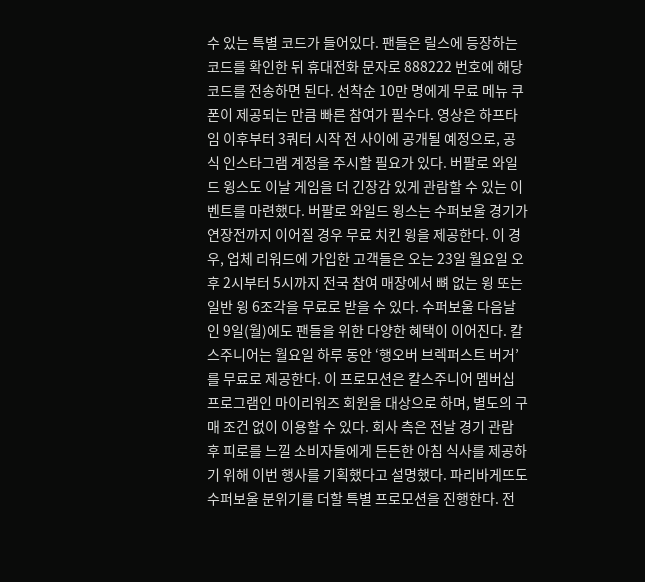수 있는 특별 코드가 들어있다. 팬들은 릴스에 등장하는 코드를 확인한 뒤 휴대전화 문자로 888222 번호에 해당 코드를 전송하면 된다. 선착순 10만 명에게 무료 메뉴 쿠폰이 제공되는 만큼 빠른 참여가 필수다. 영상은 하프타임 이후부터 3쿼터 시작 전 사이에 공개될 예정으로, 공식 인스타그램 계정을 주시할 필요가 있다. 버팔로 와일드 윙스도 이날 게임을 더 긴장감 있게 관람할 수 있는 이벤트를 마련했다. 버팔로 와일드 윙스는 수퍼보울 경기가 연장전까지 이어질 경우 무료 치킨 윙을 제공한다. 이 경우, 업체 리워드에 가입한 고객들은 오는 23일 월요일 오후 2시부터 5시까지 전국 참여 매장에서 뼈 없는 윙 또는 일반 윙 6조각을 무료로 받을 수 있다. 수퍼보울 다음날인 9일(월)에도 팬들을 위한 다양한 혜택이 이어진다. 칼스주니어는 월요일 하루 동안 ‘행오버 브렉퍼스트 버거’를 무료로 제공한다. 이 프로모션은 칼스주니어 멤버십 프로그램인 마이리워즈 회원을 대상으로 하며, 별도의 구매 조건 없이 이용할 수 있다. 회사 측은 전날 경기 관람 후 피로를 느낄 소비자들에게 든든한 아침 식사를 제공하기 위해 이번 행사를 기획했다고 설명했다. 파리바게뜨도 수퍼보울 분위기를 더할 특별 프로모션을 진행한다. 전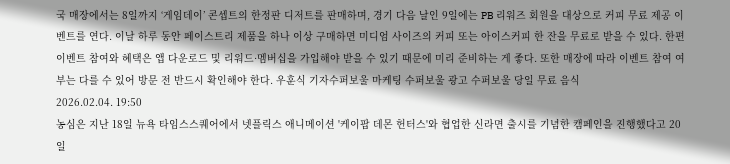국 매장에서는 8일까지 ‘게임데이’ 콘셉트의 한정판 디저트를 판매하며, 경기 다음 날인 9일에는 PB 리워즈 회원을 대상으로 커피 무료 제공 이벤트를 연다. 이날 하루 동안 페이스트리 제품을 하나 이상 구매하면 미디엄 사이즈의 커피 또는 아이스커피 한 잔을 무료로 받을 수 있다. 한편 이벤트 참여와 혜택은 앱 다운로드 및 리워드·멤버십을 가입해야 받을 수 있기 때문에 미리 준비하는 게 좋다. 또한 매장에 따라 이벤트 참여 여부는 다를 수 있어 방문 전 반드시 확인해야 한다. 우훈식 기자수퍼보울 마케팅 수퍼보울 광고 수퍼보울 당일 무료 음식
2026.02.04. 19:50
농심은 지난 18일 뉴욕 타임스스퀘어에서 넷플릭스 애니메이션 '케이팝 데몬 헌터스'와 협업한 신라면 출시를 기념한 캠페인을 진행했다고 20일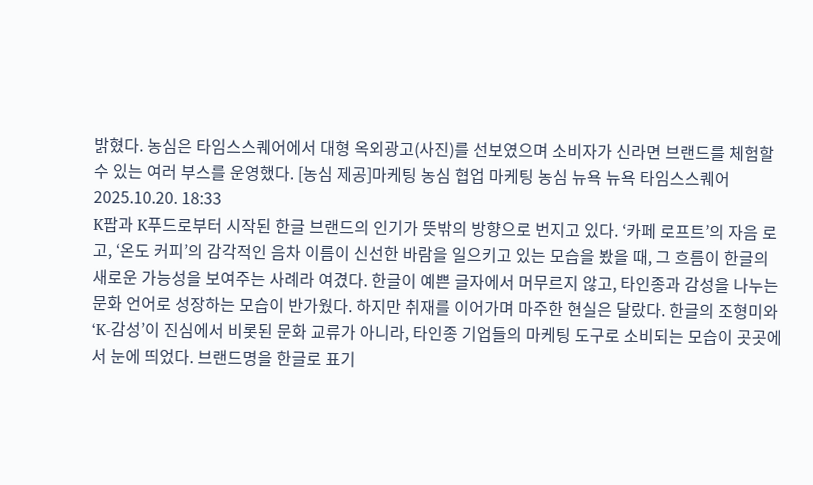밝혔다. 농심은 타임스스퀘어에서 대형 옥외광고(사진)를 선보였으며 소비자가 신라면 브랜드를 체험할 수 있는 여러 부스를 운영했다. [농심 제공]마케팅 농심 협업 마케팅 농심 뉴욕 뉴욕 타임스스퀘어
2025.10.20. 18:33
K팝과 K푸드로부터 시작된 한글 브랜드의 인기가 뜻밖의 방향으로 번지고 있다. ‘카페 로프트’의 자음 로고, ‘온도 커피’의 감각적인 음차 이름이 신선한 바람을 일으키고 있는 모습을 봤을 때, 그 흐름이 한글의 새로운 가능성을 보여주는 사례라 여겼다. 한글이 예쁜 글자에서 머무르지 않고, 타인종과 감성을 나누는 문화 언어로 성장하는 모습이 반가웠다. 하지만 취재를 이어가며 마주한 현실은 달랐다. 한글의 조형미와 ‘K-감성’이 진심에서 비롯된 문화 교류가 아니라, 타인종 기업들의 마케팅 도구로 소비되는 모습이 곳곳에서 눈에 띄었다. 브랜드명을 한글로 표기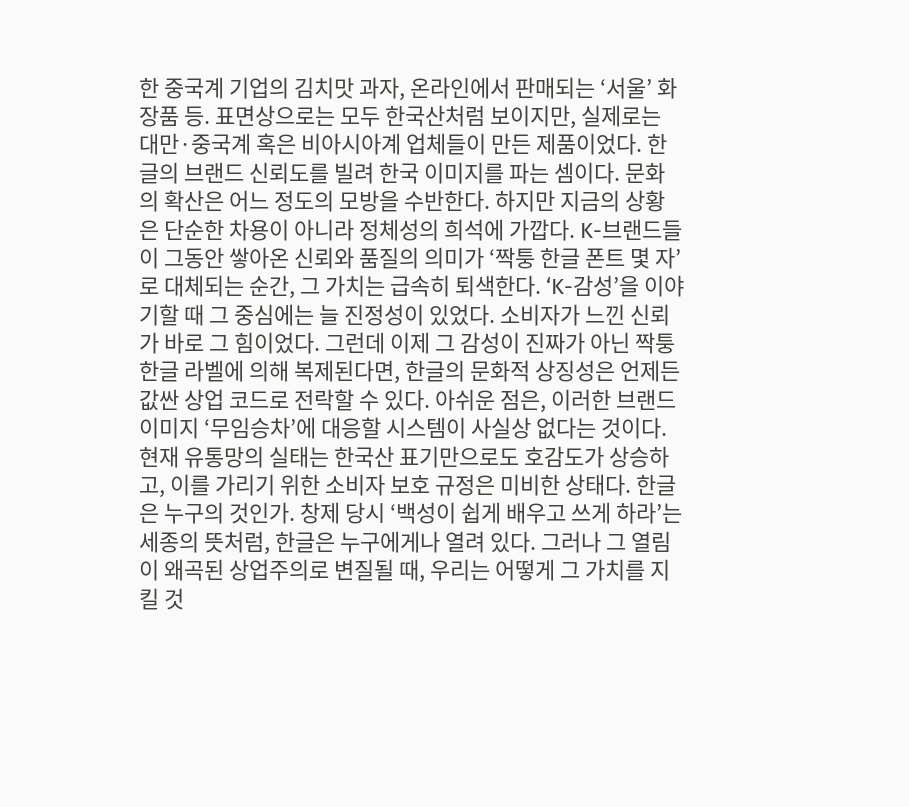한 중국계 기업의 김치맛 과자, 온라인에서 판매되는 ‘서울’ 화장품 등. 표면상으로는 모두 한국산처럼 보이지만, 실제로는 대만·중국계 혹은 비아시아계 업체들이 만든 제품이었다. 한글의 브랜드 신뢰도를 빌려 한국 이미지를 파는 셈이다. 문화의 확산은 어느 정도의 모방을 수반한다. 하지만 지금의 상황은 단순한 차용이 아니라 정체성의 희석에 가깝다. K-브랜드들이 그동안 쌓아온 신뢰와 품질의 의미가 ‘짝퉁 한글 폰트 몇 자’로 대체되는 순간, 그 가치는 급속히 퇴색한다. ‘K-감성’을 이야기할 때 그 중심에는 늘 진정성이 있었다. 소비자가 느낀 신뢰가 바로 그 힘이었다. 그런데 이제 그 감성이 진짜가 아닌 짝퉁 한글 라벨에 의해 복제된다면, 한글의 문화적 상징성은 언제든 값싼 상업 코드로 전락할 수 있다. 아쉬운 점은, 이러한 브랜드 이미지 ‘무임승차’에 대응할 시스템이 사실상 없다는 것이다. 현재 유통망의 실태는 한국산 표기만으로도 호감도가 상승하고, 이를 가리기 위한 소비자 보호 규정은 미비한 상태다. 한글은 누구의 것인가. 창제 당시 ‘백성이 쉽게 배우고 쓰게 하라’는 세종의 뜻처럼, 한글은 누구에게나 열려 있다. 그러나 그 열림이 왜곡된 상업주의로 변질될 때, 우리는 어떻게 그 가치를 지킬 것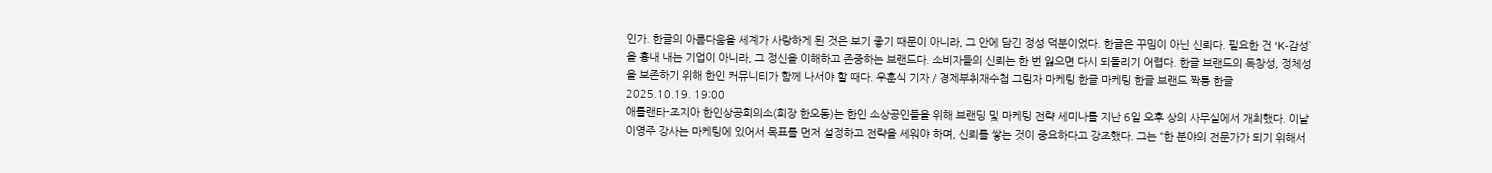인가. 한글의 아름다움을 세계가 사랑하게 된 것은 보기 좋기 때문이 아니라, 그 안에 담긴 정성 덕분이었다. 한글은 꾸밈이 아닌 신뢰다. 필요한 건 ‘K-감성’을 흉내 내는 기업이 아니라, 그 정신을 이해하고 존중하는 브랜드다. 소비자들의 신뢰는 한 번 잃으면 다시 되돌리기 어렵다. 한글 브랜드의 독창성, 정체성을 보존하기 위해 한인 커뮤니티가 함께 나서야 할 때다. 우훈식 기자 / 경제부취재수첩 그림자 마케팅 한글 마케팅 한글 브랜드 짝퉁 한글
2025.10.19. 19:00
애틀랜타-조지아 한인상공회의소(회장 한오동)는 한인 소상공인들을 위해 브랜딩 및 마케팅 전략 세미나를 지난 6일 오후 상의 사무실에서 개최했다. 이날 이영주 강사는 마케팅에 있어서 목표를 먼저 설정하고 전략을 세워야 하며, 신뢰를 쌓는 것이 중요하다고 강조했다. 그는 “한 분야의 전문가가 되기 위해서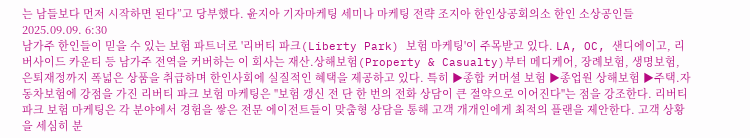는 남들보다 먼저 시작하면 된다”고 당부했다. 윤지아 기자마케팅 세미나 마케팅 전략 조지아 한인상공회의소 한인 소상공인들
2025.09.09. 6:30
남가주 한인들이 믿을 수 있는 보험 파트너로 '리버티 파크(Liberty Park) 보험 마케팅'이 주목받고 있다. LA, OC, 샌디에이고, 리버사이드 카운티 등 남가주 전역을 커버하는 이 회사는 재산.상해보험(Property & Casualty)부터 메디케어, 장례보험, 생명보험, 은퇴재정까지 폭넓은 상품을 취급하며 한인사회에 실질적인 혜택을 제공하고 있다. 특히 ▶종합 커머셜 보험 ▶종업원 상해보험 ▶주택.자동차보험에 강점을 가진 리버티 파크 보험 마케팅은 "보험 갱신 전 단 한 번의 전화 상담이 큰 절약으로 이어진다"는 점을 강조한다. 리버티 파크 보험 마케팅은 각 분야에서 경험을 쌓은 전문 에이전트들이 맞춤형 상담을 통해 고객 개개인에게 최적의 플랜을 제안한다. 고객 상황을 세심히 분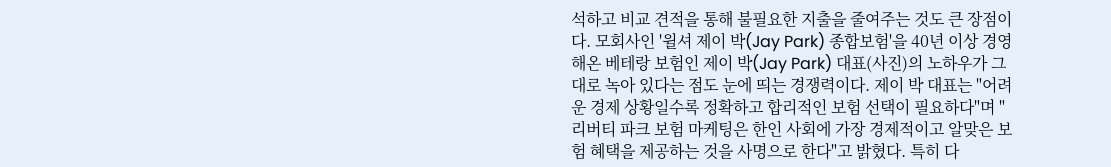석하고 비교 견적을 통해 불필요한 지출을 줄여주는 것도 큰 장점이다. 모회사인 '윌셔 제이 박(Jay Park) 종합보험'을 40년 이상 경영해온 베테랑 보험인 제이 박(Jay Park) 대표(사진)의 노하우가 그대로 녹아 있다는 점도 눈에 띄는 경쟁력이다. 제이 박 대표는 "어려운 경제 상황일수록 정확하고 합리적인 보험 선택이 필요하다"며 "리버티 파크 보험 마케팅은 한인 사회에 가장 경제적이고 알맞은 보험 혜택을 제공하는 것을 사명으로 한다"고 밝혔다. 특히 다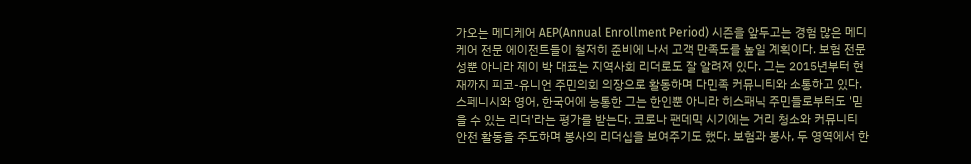가오는 메디케어 AEP(Annual Enrollment Period) 시즌을 앞두고는 경험 많은 메디케어 전문 에이전트들이 철저히 준비에 나서 고객 만족도를 높일 계획이다. 보험 전문성뿐 아니라 제이 박 대표는 지역사회 리더로도 잘 알려져 있다. 그는 2015년부터 현재까지 피코-유니언 주민의회 의장으로 활동하며 다민족 커뮤니티와 소통하고 있다. 스페니시와 영어, 한국어에 능통한 그는 한인뿐 아니라 히스패닉 주민들로부터도 '믿을 수 있는 리더'라는 평가를 받는다. 코로나 팬데믹 시기에는 거리 청소와 커뮤니티 안전 활동을 주도하며 봉사의 리더십을 보여주기도 했다. 보험과 봉사, 두 영역에서 한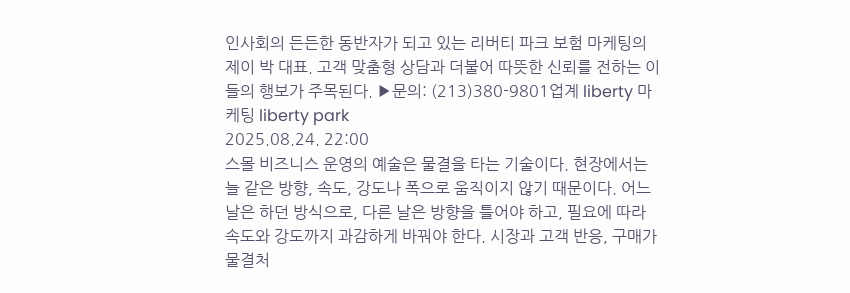인사회의 든든한 동반자가 되고 있는 리버티 파크 보험 마케팅의 제이 박 대표. 고객 맞춤형 상담과 더불어 따뜻한 신뢰를 전하는 이들의 행보가 주목된다. ▶문의: (213)380-9801업계 liberty 마케팅 liberty park
2025.08.24. 22:00
스몰 비즈니스 운영의 예술은 물결을 타는 기술이다. 현장에서는 늘 같은 방향, 속도, 강도나 폭으로 움직이지 않기 때문이다. 어느 날은 하던 방식으로, 다른 날은 방향을 틀어야 하고, 필요에 따라 속도와 강도까지 과감하게 바꿔야 한다. 시장과 고객 반응, 구매가 물결처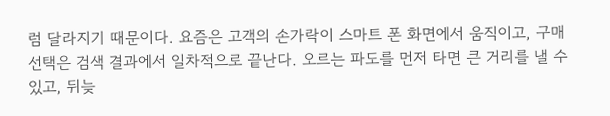럼 달라지기 때문이다. 요즘은 고객의 손가락이 스마트 폰 화면에서 움직이고, 구매 선택은 검색 결과에서 일차적으로 끝난다. 오르는 파도를 먼저 타면 큰 거리를 낼 수 있고, 뒤늦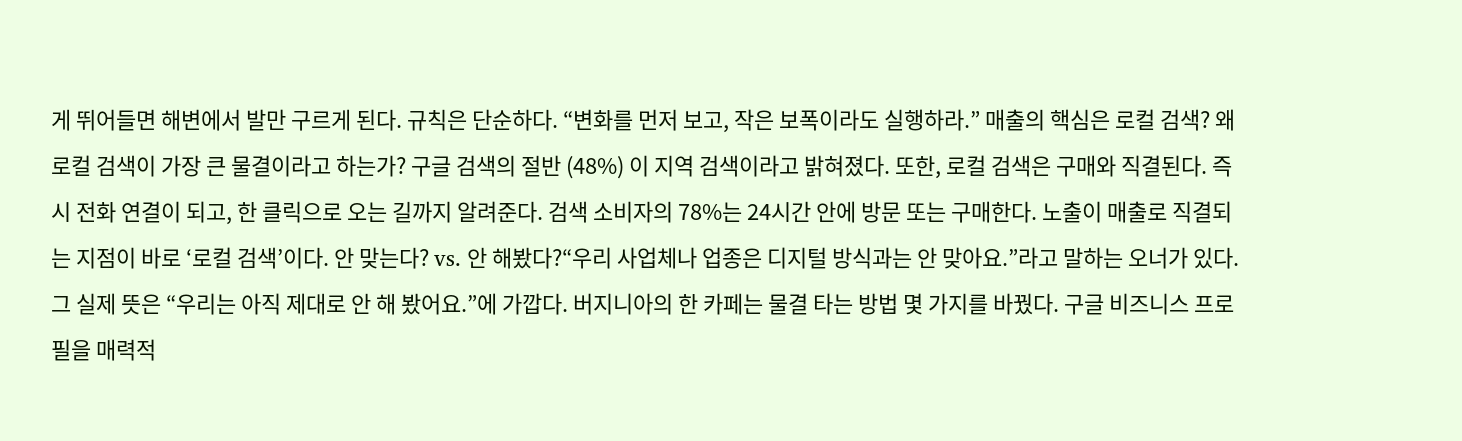게 뛰어들면 해변에서 발만 구르게 된다. 규칙은 단순하다. “변화를 먼저 보고, 작은 보폭이라도 실행하라.” 매출의 핵심은 로컬 검색? 왜 로컬 검색이 가장 큰 물결이라고 하는가? 구글 검색의 절반 (48%) 이 지역 검색이라고 밝혀졌다. 또한, 로컬 검색은 구매와 직결된다. 즉시 전화 연결이 되고, 한 클릭으로 오는 길까지 알려준다. 검색 소비자의 78%는 24시간 안에 방문 또는 구매한다. 노출이 매출로 직결되는 지점이 바로 ‘로컬 검색’이다. 안 맞는다? vs. 안 해봤다?“우리 사업체나 업종은 디지털 방식과는 안 맞아요.”라고 말하는 오너가 있다. 그 실제 뜻은 “우리는 아직 제대로 안 해 봤어요.”에 가깝다. 버지니아의 한 카페는 물결 타는 방법 몇 가지를 바꿨다. 구글 비즈니스 프로필을 매력적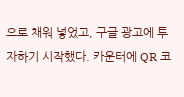으로 채워 넣었고, 구글 광고에 투자하기 시작했다. 카운터에 QR 코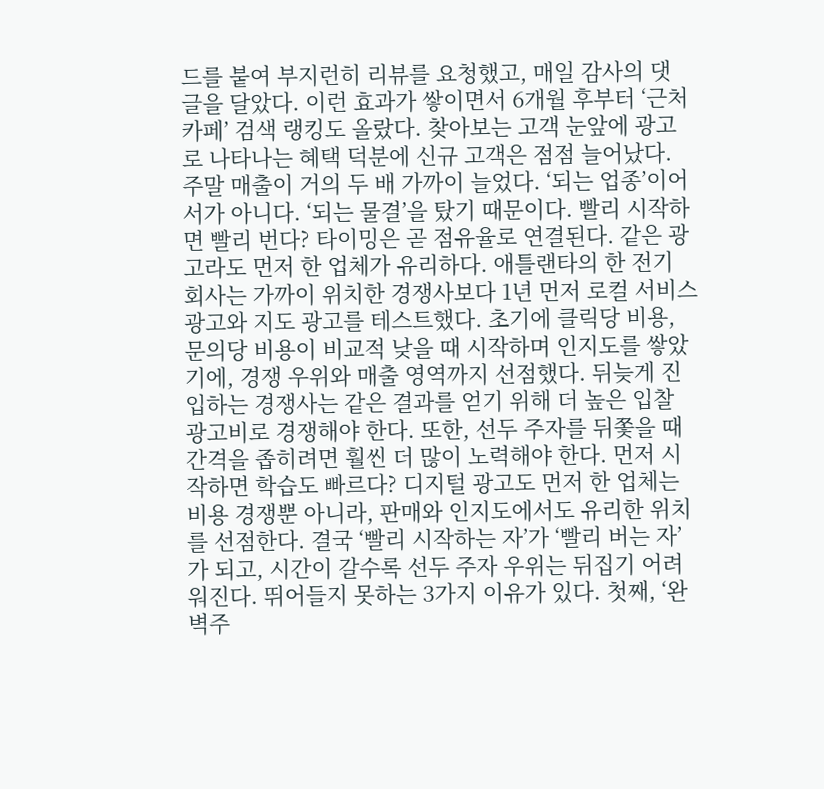드를 붙여 부지런히 리뷰를 요청했고, 매일 감사의 댓 글을 달았다. 이런 효과가 쌓이면서 6개월 후부터 ‘근처 카페’ 검색 랭킹도 올랐다. 찾아보는 고객 눈앞에 광고로 나타나는 혜택 덕분에 신규 고객은 점점 늘어났다. 주말 매출이 거의 두 배 가까이 늘었다. ‘되는 업종’이어서가 아니다. ‘되는 물결’을 탔기 때문이다. 빨리 시작하면 빨리 번다? 타이밍은 곧 점유율로 연결된다. 같은 광고라도 먼저 한 업체가 유리하다. 애틀랜타의 한 전기 회사는 가까이 위치한 경쟁사보다 1년 먼저 로컬 서비스 광고와 지도 광고를 테스트했다. 초기에 클릭당 비용, 문의당 비용이 비교적 낮을 때 시작하며 인지도를 쌓았기에, 경쟁 우위와 매출 영역까지 선점했다. 뒤늦게 진입하는 경쟁사는 같은 결과를 얻기 위해 더 높은 입찰 광고비로 경쟁해야 한다. 또한, 선두 주자를 뒤쫓을 때 간격을 좁히려면 훨씬 더 많이 노력해야 한다. 먼저 시작하면 학습도 빠르다? 디지털 광고도 먼저 한 업체는 비용 경쟁뿐 아니라, 판매와 인지도에서도 유리한 위치를 선점한다. 결국 ‘빨리 시작하는 자’가 ‘빨리 버는 자’가 되고, 시간이 갈수록 선두 주자 우위는 뒤집기 어려워진다. 뛰어들지 못하는 3가지 이유가 있다. 첫째, ‘완벽주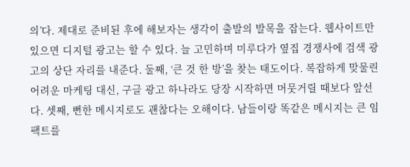의’다. 제대로 준비된 후에 해보자는 생각이 출발의 발목을 잡는다. 웹사이트만 있으면 디지털 광고는 할 수 있다. 늘 고민하며 미루다가 옆집 경쟁사에 검색 광고의 상단 자리를 내준다. 둘째, ‘큰 것 한 방’을 찾는 태도이다. 복잡하게 맞물린 어려운 마케팅 대신, 구글 광고 하나라도 당장 시작하면 머뭇거릴 때보다 앞선다. 셋째, 뻔한 메시지로도 괜찮다는 오해이다. 남들이랑 똑같은 메시지는 큰 임팩트를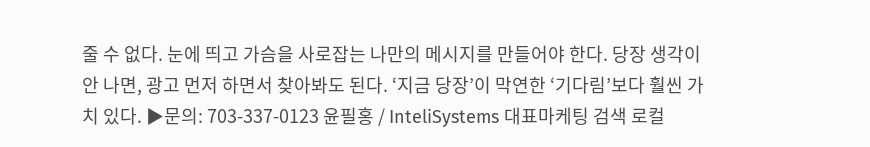줄 수 없다. 눈에 띄고 가슴을 사로잡는 나만의 메시지를 만들어야 한다. 당장 생각이 안 나면, 광고 먼저 하면서 찾아봐도 된다. ‘지금 당장’이 막연한 ‘기다림’보다 훨씬 가치 있다. ▶문의: 703-337-0123 윤필홍 / InteliSystems 대표마케팅 검색 로컬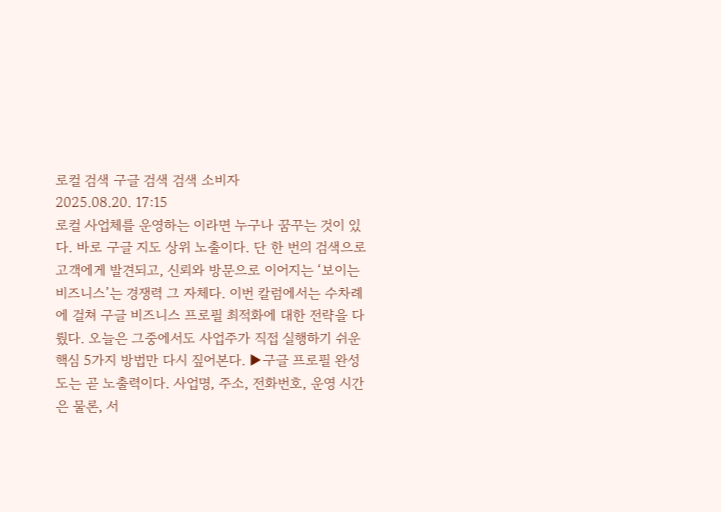로컬 검색 구글 검색 검색 소비자
2025.08.20. 17:15
로컬 사업체를 운영하는 이라면 누구나 꿈꾸는 것이 있다. 바로 구글 지도 상위 노출이다. 단 한 번의 검색으로 고객에게 발견되고, 신뢰와 방문으로 이어지는 ‘보이는 비즈니스’는 경쟁력 그 자체다. 이번 칼럼에서는 수차례에 걸쳐 구글 비즈니스 프로필 최적화에 대한 전략을 다뤘다. 오늘은 그중에서도 사업주가 직접 실행하기 쉬운 핵심 5가지 방법만 다시 짚어본다. ▶구글 프로필 완성도는 곧 노출력이다. 사업명, 주소, 전화번호, 운영 시간은 물론, 서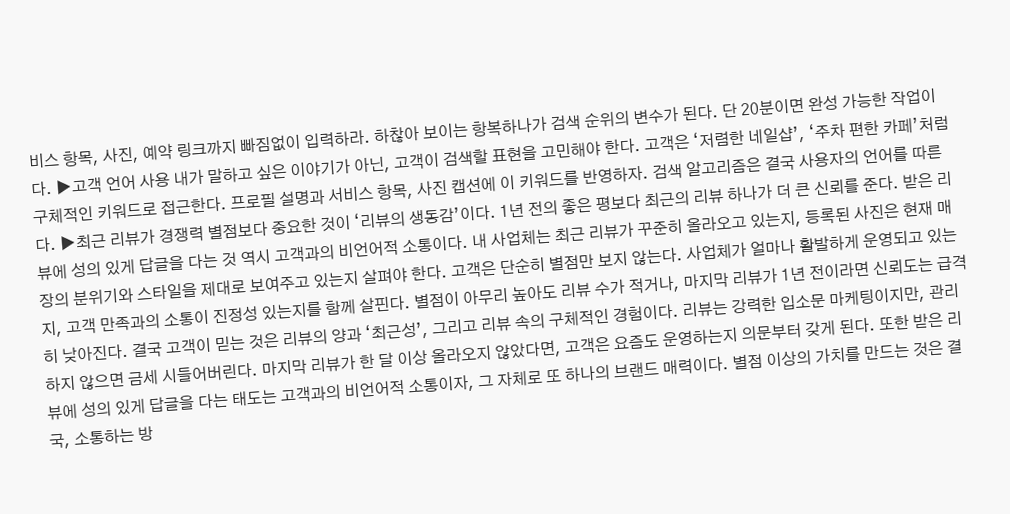비스 항목, 사진, 예약 링크까지 빠짐없이 입력하라. 하찮아 보이는 항복하나가 검색 순위의 변수가 된다. 단 20분이면 완성 가능한 작업이다. ▶고객 언어 사용 내가 말하고 싶은 이야기가 아닌, 고객이 검색할 표현을 고민해야 한다. 고객은 ‘저렴한 네일샵’, ‘주차 편한 카페’처럼 구체적인 키워드로 접근한다. 프로필 설명과 서비스 항목, 사진 캡션에 이 키워드를 반영하자. 검색 알고리즘은 결국 사용자의 언어를 따른다. ▶최근 리뷰가 경쟁력 별점보다 중요한 것이 ‘리뷰의 생동감’이다. 1년 전의 좋은 평보다 최근의 리뷰 하나가 더 큰 신뢰를 준다. 받은 리뷰에 성의 있게 답글을 다는 것 역시 고객과의 비언어적 소통이다. 내 사업체는 최근 리뷰가 꾸준히 올라오고 있는지, 등록된 사진은 현재 매장의 분위기와 스타일을 제대로 보여주고 있는지 살펴야 한다. 고객은 단순히 별점만 보지 않는다. 사업체가 얼마나 활발하게 운영되고 있는지, 고객 만족과의 소통이 진정성 있는지를 함께 살핀다. 별점이 아무리 높아도 리뷰 수가 적거나, 마지막 리뷰가 1년 전이라면 신뢰도는 급격히 낮아진다. 결국 고객이 믿는 것은 리뷰의 양과 ‘최근성’, 그리고 리뷰 속의 구체적인 경험이다. 리뷰는 강력한 입소문 마케팅이지만, 관리하지 않으면 금세 시들어버린다. 마지막 리뷰가 한 달 이상 올라오지 않았다면, 고객은 요즘도 운영하는지 의문부터 갖게 된다. 또한 받은 리뷰에 성의 있게 답글을 다는 태도는 고객과의 비언어적 소통이자, 그 자체로 또 하나의 브랜드 매력이다. 별점 이상의 가치를 만드는 것은 결국, 소통하는 방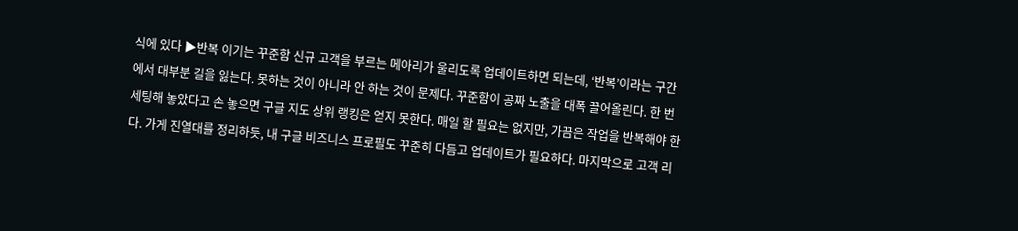식에 있다 ▶반복 이기는 꾸준함 신규 고객을 부르는 메아리가 울리도록 업데이트하면 되는데, ‘반복’이라는 구간에서 대부분 길을 잃는다. 못하는 것이 아니라 안 하는 것이 문제다. 꾸준함이 공짜 노출을 대폭 끌어올린다. 한 번 세팅해 놓았다고 손 놓으면 구글 지도 상위 랭킹은 얻지 못한다. 매일 할 필요는 없지만, 가끔은 작업을 반복해야 한다. 가게 진열대를 정리하듯, 내 구글 비즈니스 프로필도 꾸준히 다듬고 업데이트가 필요하다. 마지막으로 고객 리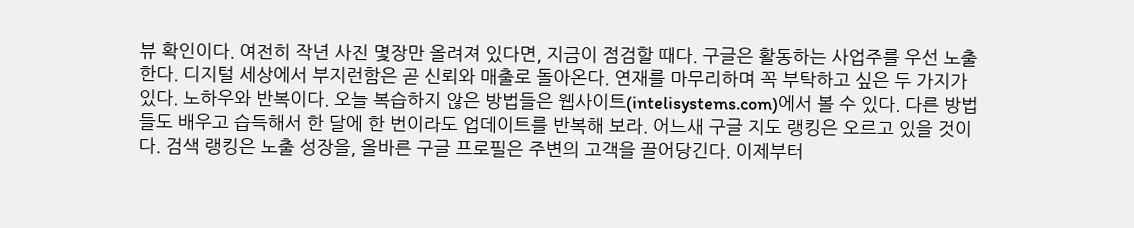뷰 확인이다. 여전히 작년 사진 몇장만 올려져 있다면, 지금이 점검할 때다. 구글은 활동하는 사업주를 우선 노출한다. 디지털 세상에서 부지런함은 곧 신뢰와 매출로 돌아온다. 연재를 마무리하며 꼭 부탁하고 싶은 두 가지가 있다. 노하우와 반복이다. 오늘 복습하지 않은 방법들은 웹사이트(intelisystems.com)에서 볼 수 있다. 다른 방법들도 배우고 습득해서 한 달에 한 번이라도 업데이트를 반복해 보라. 어느새 구글 지도 랭킹은 오르고 있을 것이다. 검색 랭킹은 노출 성장을, 올바른 구글 프로필은 주변의 고객을 끌어당긴다. 이제부터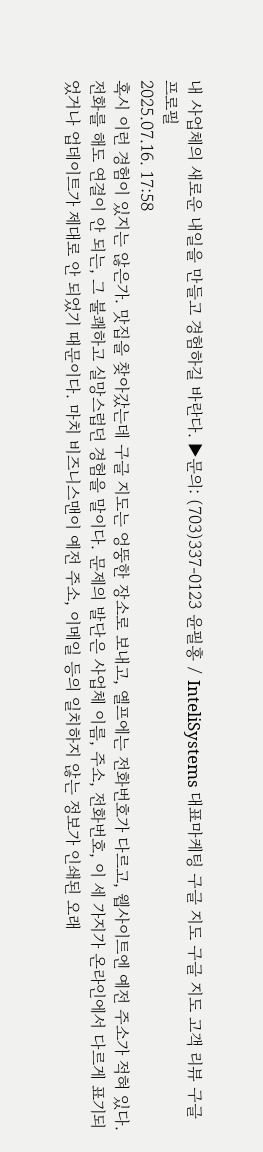내 사업체의 새로운 내일을 만들고 경험하길 바란다. ▶문의: (703)337-0123 윤필홍 / InteliSystems 대표마케팅 구글 지도 구글 지도 고객 리뷰 구글 프로필
2025.07.16. 17:58
혹시 이런 경험이 있지는 않은가. 맛집을 찾아갔는데 구글 지도는 엉뚱한 장소로 보내고, 옐프에는 전화번호가 다르고, 웹사이트엔 예전 주소가 적혀 있다. 전화를 해도 연결이 안 되는, 그 불쾌하고 실망스럽던 경험을 말이다. 문제의 발단은 사업체 이름, 주소, 전화번호, 이 세 가지가 온라인에서 다르게 표기되었거나 업데이트가 제대로 안 되었기 때문이다. 마치 비즈니스맨이 예전 주소, 이메일 등의 일치하지 않는 정보가 인쇄된 오래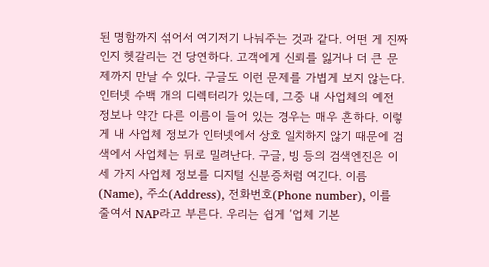된 명함까지 섞어서 여기저기 나눠주는 것과 같다. 어떤 게 진짜인지 헷갈리는 건 당연하다. 고객에게 신뢰를 잃거나 더 큰 문제까지 만날 수 있다. 구글도 이런 문제를 가볍게 보지 않는다. 인터넷 수백 개의 디렉터리가 있는데, 그중 내 사업체의 예전 정보나 약간 다른 이름이 들어 있는 경우는 매우 흔하다. 이렇게 내 사업체 정보가 인터넷에서 상호 일치하지 않기 때문에 검색에서 사업체는 뒤로 밀려난다. 구글, 빙 등의 검색엔진은 이 세 가지 사업체 정보를 디지털 신분증처럼 여긴다. 이름(Name), 주소(Address), 전화번호(Phone number), 이를 줄여서 NAP라고 부른다. 우리는 쉽게 ‘업체 기본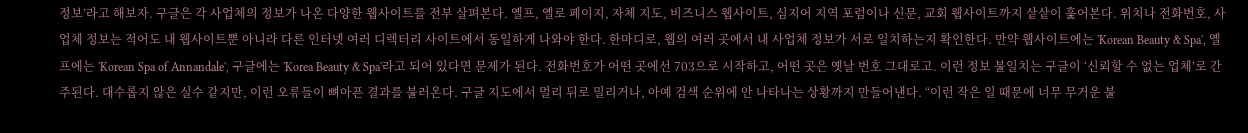정보’라고 해보자. 구글은 각 사업체의 정보가 나온 다양한 웹사이트를 전부 살펴본다. 옐프, 옐로 페이지, 자체 지도, 비즈니스 웹사이트, 심지어 지역 포럼이나 신문, 교회 웹사이트까지 샅샅이 훑어본다. 위치나 전화번호, 사업체 정보는 적어도 내 웹사이트뿐 아니라 다른 인터넷 여러 디렉터리 사이트에서 동일하게 나와야 한다. 한마디로, 웹의 여러 곳에서 내 사업체 정보가 서로 일치하는지 확인한다. 만약 웹사이트에는 'Korean Beauty & Spa', 옐프에는 'Korean Spa of Annandale', 구글에는 'Korea Beauty & Spa'라고 되어 있다면 문제가 된다. 전화번호가 어떤 곳에선 703으로 시작하고, 어떤 곳은 옛날 번호 그대로고. 이런 정보 불일치는 구글이 ‘신뢰할 수 없는 업체’로 간주된다. 대수롭지 않은 실수 같지만, 이런 오류들이 뼈아픈 결과를 불러온다. 구글 지도에서 멀리 뒤로 밀리거나, 아예 검색 순위에 안 나타나는 상황까지 만들어낸다. “이런 작은 일 때문에 너무 무거운 불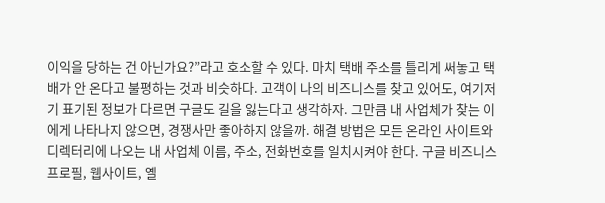이익을 당하는 건 아닌가요?”라고 호소할 수 있다. 마치 택배 주소를 틀리게 써놓고 택배가 안 온다고 불평하는 것과 비슷하다. 고객이 나의 비즈니스를 찾고 있어도, 여기저기 표기된 정보가 다르면 구글도 길을 잃는다고 생각하자. 그만큼 내 사업체가 찾는 이에게 나타나지 않으면, 경쟁사만 좋아하지 않을까. 해결 방법은 모든 온라인 사이트와 디렉터리에 나오는 내 사업체 이름, 주소, 전화번호를 일치시켜야 한다. 구글 비즈니스 프로필, 웹사이트, 옐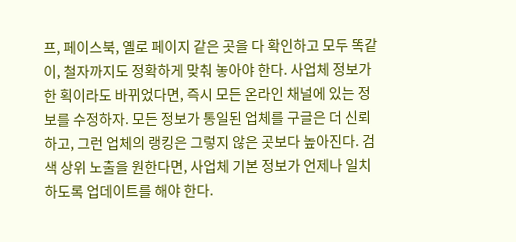프, 페이스북, 옐로 페이지 같은 곳을 다 확인하고 모두 똑같이, 철자까지도 정확하게 맞춰 놓아야 한다. 사업체 정보가 한 획이라도 바뀌었다면, 즉시 모든 온라인 채널에 있는 정보를 수정하자. 모든 정보가 통일된 업체를 구글은 더 신뢰하고, 그런 업체의 랭킹은 그렇지 않은 곳보다 높아진다. 검색 상위 노출을 원한다면, 사업체 기본 정보가 언제나 일치하도록 업데이트를 해야 한다.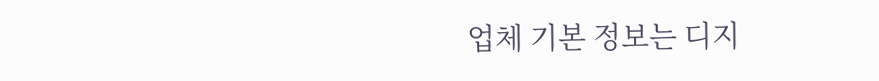업체 기본 정보는 디지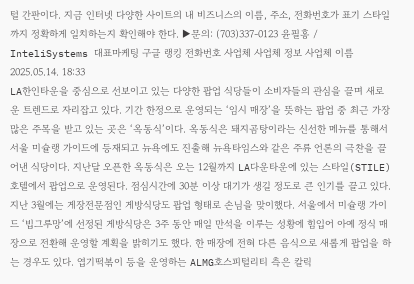털 간판이다. 지금 인터넷 다양한 사이트의 내 비즈니스의 이름, 주소, 전화번호가 표기 스타일까지 정확하게 일치하는지 확인해야 한다. ▶문의: (703)337-0123 윤필홍 / InteliSystems 대표마케팅 구글 랭킹 전화번호 사업체 사업체 정보 사업체 이름
2025.05.14. 18:33
LA한인타운을 중심으로 선보이고 있는 다양한 팝업 식당들이 소비자들의 관심을 끌며 새로운 트렌드로 자리잡고 있다. 기간 한정으로 운영되는 ‘임시 매장’을 뜻하는 팝업 중 최근 가장 많은 주목을 받고 있는 곳은 ‘옥동식’이다. 옥동식은 돼지곰탕이라는 신선한 메뉴를 통해서 서울 미슐랭 가이드에 등재되고 뉴욕에도 진출해 뉴욕타임스와 같은 주류 언론의 극찬을 끌어낸 식당이다. 지난달 오픈한 옥동식은 오는 12월까지 LA다운타운에 있는 스타일(STILE) 호텔에서 팝업으로 운영된다. 점심시간에 30분 이상 대기가 생길 정도로 큰 인기를 끌고 있다. 지난 3월에는 게장전문점인 게방식당도 팝업 형태로 손님을 맞이했다. 서울에서 미슐랭 가이드 ‘빕그루망’에 선정된 게방식당은 3주 동안 매일 만석을 이루는 성황에 힘입어 아예 정식 매장으로 전환해 운영할 계획을 밝히기도 했다. 한 매장에 전혀 다른 음식으로 새롭게 팝업을 하는 경우도 있다. 엽기떡볶이 등을 운영하는 ALMG호스피털리티 측은 칼릭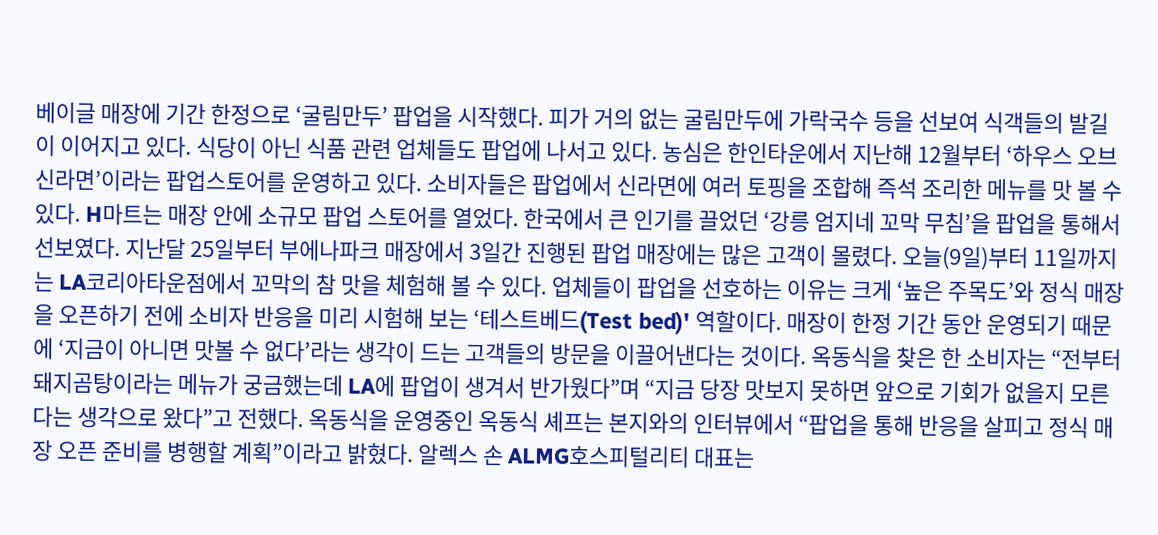베이글 매장에 기간 한정으로 ‘굴림만두’ 팝업을 시작했다. 피가 거의 없는 굴림만두에 가락국수 등을 선보여 식객들의 발길이 이어지고 있다. 식당이 아닌 식품 관련 업체들도 팝업에 나서고 있다. 농심은 한인타운에서 지난해 12월부터 ‘하우스 오브 신라면’이라는 팝업스토어를 운영하고 있다. 소비자들은 팝업에서 신라면에 여러 토핑을 조합해 즉석 조리한 메뉴를 맛 볼 수 있다. H마트는 매장 안에 소규모 팝업 스토어를 열었다. 한국에서 큰 인기를 끌었던 ‘강릉 엄지네 꼬막 무침’을 팝업을 통해서 선보였다. 지난달 25일부터 부에나파크 매장에서 3일간 진행된 팝업 매장에는 많은 고객이 몰렸다. 오늘(9일)부터 11일까지는 LA코리아타운점에서 꼬막의 참 맛을 체험해 볼 수 있다. 업체들이 팝업을 선호하는 이유는 크게 ‘높은 주목도’와 정식 매장을 오픈하기 전에 소비자 반응을 미리 시험해 보는 ‘테스트베드(Test bed)' 역할이다. 매장이 한정 기간 동안 운영되기 때문에 ‘지금이 아니면 맛볼 수 없다’라는 생각이 드는 고객들의 방문을 이끌어낸다는 것이다. 옥동식을 찾은 한 소비자는 “전부터 돼지곰탕이라는 메뉴가 궁금했는데 LA에 팝업이 생겨서 반가웠다”며 “지금 당장 맛보지 못하면 앞으로 기회가 없을지 모른다는 생각으로 왔다”고 전했다. 옥동식을 운영중인 옥동식 셰프는 본지와의 인터뷰에서 “팝업을 통해 반응을 살피고 정식 매장 오픈 준비를 병행할 계획”이라고 밝혔다. 알렉스 손 ALMG호스피털리티 대표는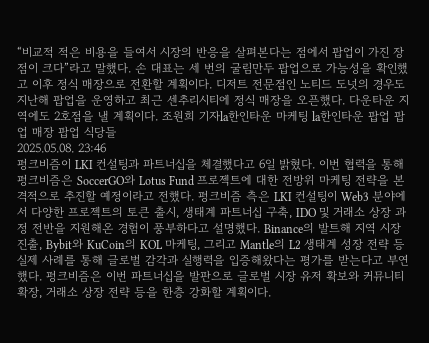“비교적 적은 비용을 들여서 시장의 반응을 살펴본다는 점에서 팝업이 가진 장점이 크다”라고 말했다. 손 대표는 세 번의 굴림만두 팝업으로 가능성을 확인했고 이후 정식 매장으로 전환할 계획이다. 디저트 전문점인 노티드 도넛의 경우도 지난해 팝업을 운영하고 최근 센추리시티에 정식 매장을 오픈했다. 다운타운 지역에도 2호점을 낼 계획이다. 조원희 기자la한인타운 마케팅 la한인타운 팝업 팝업 매장 팝업 식당들
2025.05.08. 23:46
펑크비즘이 LKI 컨설팅과 파트너십을 체결했다고 6일 밝혔다. 이번 협력을 통해 펑크비즘은 SoccerGO와 Lotus Fund 프로젝트에 대한 전방위 마케팅 전략을 본격적으로 추진할 예정이라고 전했다. 펑크비즘 측은 LKI 컨설팅이 Web3 분야에서 다양한 프로젝트의 토큰 출시, 생태계 파트너십 구축, IDO 및 거래소 상장 과정 전반을 지원해온 경험이 풍부하다고 설명했다. Binance의 발트해 지역 시장 진출, Bybit와 KuCoin의 KOL 마케팅, 그리고 Mantle의 L2 생태계 성장 전략 등 실제 사례를 통해 글로벌 감각과 실행력을 입증해왔다는 평가를 받는다고 부연했다. 펑크비즘은 이번 파트너십을 발판으로 글로벌 시장 유저 확보와 커뮤니티 확장, 거래소 상장 전략 등을 한층 강화할 계획이다.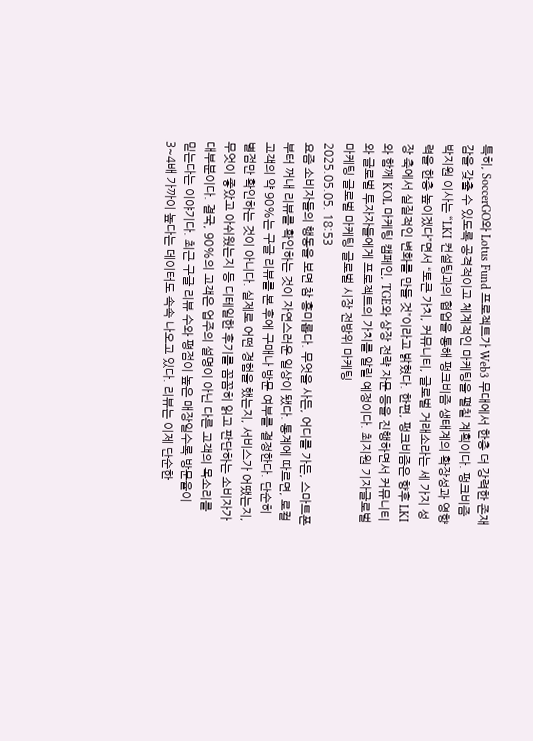특히, SoccerGO와 Lotus Fund 프로젝트가 Web3 무대에서 한층 더 강력한 존재감을 갖출 수 있도록 공격적이고 체계적인 마케팅을 펼칠 계획이다. 펑크비즘 박지원 이사는 “LKI 컨설팅과의 협업을 통해 펑크비즘 생태계의 확장성과 영향력을 한층 높이겠다”면서 “토큰 가치, 커뮤니티, 글로벌 거래소라는 세 가지 성장 축에서 실질적인 변화를 만들 것”이라고 밝혔다. 한편, 펑크비즘은 향후 LKI와 함께 KOL 마케팅 캠페인, TGE와 상장 전략 자문 등을 진행하면서 커뮤니티와 글로벌 투자자들에게 프로젝트의 가치를 알릴 예정이다. 최지원 기자글로벌 마케팅 글로벌 마케팅 글로벌 시장 전방위 마케팅
2025.05.05. 18:53
요즘 소비자들의 행동을 보면 참 흥미롭다. 무엇을 사든, 어디를 가든, 스마트폰부터 꺼내 리뷰를 확인하는 것이 자연스러운 일상이 됐다. 통계에 따르면, 로컬 고객의 약 90%는 구글 리뷰를 본 후에 구매나 방문 여부를 결정한다. 단순히 별점만 확인하는 것이 아니다. 실제로 어떤 경험을 했는지, 서비스가 어땠는지, 무엇이 좋았고 아쉬웠는지 등 디테일한 후기를 꼼꼼히 읽고 판단하는 소비자가 대부분이다. 결국, 90%의 고객은 업주의 설명이 아닌 다른 고객의 목소리를 믿는다는 이야기다. 최근 구글 리뷰 수와 평점이 높은 매장일수록 방문율이 3~4배 가까이 높다는 데이터도 속속 나오고 있다. 리뷰는 이제 단순한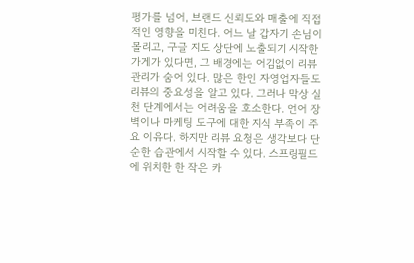평가를 넘어, 브랜드 신뢰도와 매출에 직접적인 영향을 미친다. 어느 날 갑자기 손님이 몰리고, 구글 지도 상단에 노출되기 시작한 가게가 있다면, 그 배경에는 어김없이 리뷰 관리가 숨어 있다. 많은 한인 자영업자들도 리뷰의 중요성을 알고 있다. 그러나 막상 실천 단계에서는 어려움을 호소한다. 언어 장벽이나 마케팅 도구에 대한 지식 부족이 주요 이유다. 하지만 리뷰 요청은 생각보다 단순한 습관에서 시작할 수 있다. 스프링필드에 위치한 한 작은 카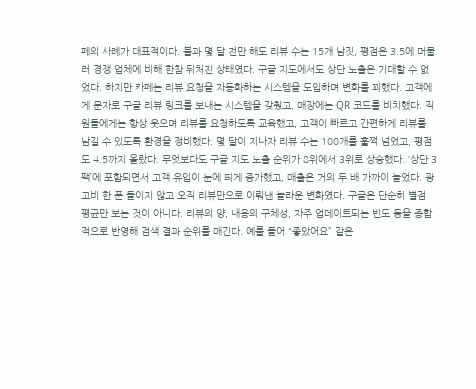페의 사례가 대표적이다. 불과 몇 달 전만 해도 리뷰 수는 15개 남짓, 평점은 3.5에 머물러 경쟁 업체에 비해 한참 뒤처진 상태였다. 구글 지도에서도 상단 노출은 기대할 수 없었다. 하지만 카페는 리뷰 요청을 자동화하는 시스템을 도입하며 변화를 꾀했다. 고객에게 문자로 구글 리뷰 링크를 보내는 시스템을 갖췄고, 매장에는 QR 코드를 비치했다. 직원들에게는 항상 웃으며 리뷰를 요청하도록 교육했고, 고객이 빠르고 간편하게 리뷰를 남길 수 있도록 환경을 정비했다. 몇 달이 지나자 리뷰 수는 100개를 훌쩍 넘었고, 평점도 4.5까지 올랐다. 무엇보다도 구글 지도 노출 순위가 8위에서 3위로 상승했다. ‘상단 3팩’에 포함되면서 고객 유입이 눈에 띄게 증가했고, 매출은 거의 두 배 가까이 늘었다. 광고비 한 푼 들이지 않고 오직 리뷰만으로 이뤄낸 놀라운 변화였다. 구글은 단순히 별점 평균만 보는 것이 아니다. 리뷰의 양, 내용의 구체성, 자주 업데이트되는 빈도 등을 종합적으로 반영해 검색 결과 순위를 매긴다. 예를 들어 “좋았어요” 같은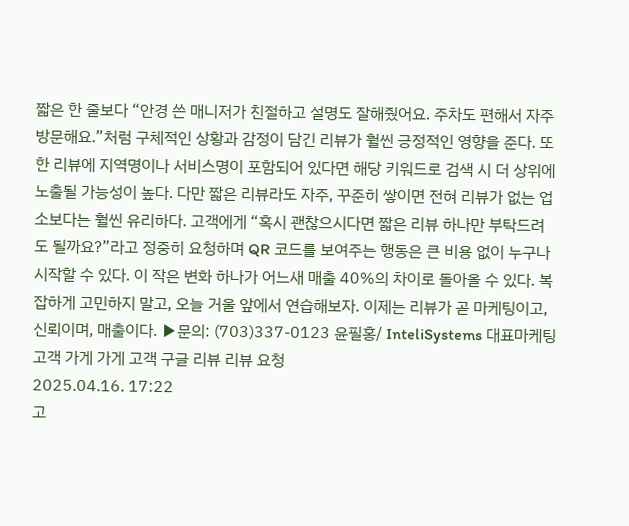짧은 한 줄보다 “안경 쓴 매니저가 친절하고 설명도 잘해줬어요. 주차도 편해서 자주 방문해요.”처럼 구체적인 상황과 감정이 담긴 리뷰가 훨씬 긍정적인 영향을 준다. 또한 리뷰에 지역명이나 서비스명이 포함되어 있다면 해당 키워드로 검색 시 더 상위에 노출될 가능성이 높다. 다만 짧은 리뷰라도 자주, 꾸준히 쌓이면 전혀 리뷰가 없는 업소보다는 훨씬 유리하다. 고객에게 “혹시 괜찮으시다면 짧은 리뷰 하나만 부탁드려도 될까요?”라고 정중히 요청하며 QR 코드를 보여주는 행동은 큰 비용 없이 누구나 시작할 수 있다. 이 작은 변화 하나가 어느새 매출 40%의 차이로 돌아올 수 있다. 복잡하게 고민하지 말고, 오늘 거울 앞에서 연습해보자. 이제는 리뷰가 곧 마케팅이고, 신뢰이며, 매출이다. ▶문의: (703)337-0123 윤필홍/ InteliSystems 대표마케팅 고객 가게 가게 고객 구글 리뷰 리뷰 요청
2025.04.16. 17:22
고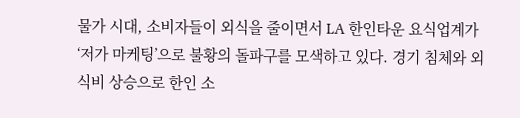물가 시대, 소비자들이 외식을 줄이면서 LA 한인타운 요식업계가 ‘저가 마케팅’으로 불황의 돌파구를 모색하고 있다. 경기 침체와 외식비 상승으로 한인 소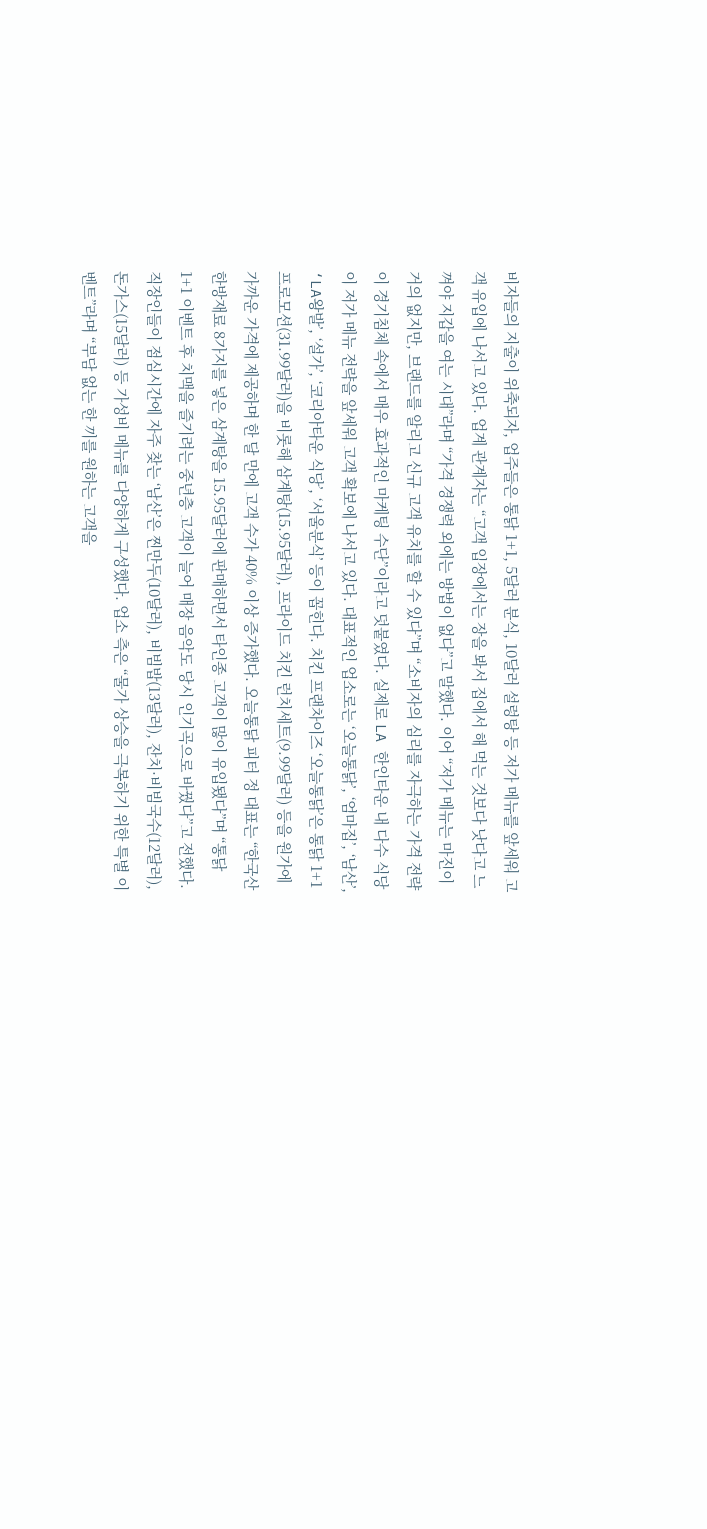비자들의 지출이 위축되자, 업주들은 통닭 1+1, 5달러 분식, 10달러 설렁탕 등 저가 메뉴를 앞세워 고객 유입에 나서고 있다. 업계 관계자는 “고객 입장에서는 장을 봐서 집에서 해 먹는 것보다 낫다고 느껴야 지갑을 여는 시대”라며 “가격 경쟁력 외에는 방법이 없다”고 말했다. 이어 “저가 메뉴는 마진이 거의 없지만, 브랜드를 알리고 신규 고객 유치를 할 수 있다”며 “소비자의 심리를 자극하는 가격 전략이 경기침체 속에서 매우 효과적인 마케팅 수단”이라고 덧붙였다. 실제로 LA 한인타운 내 다수 식당이 저가 메뉴 전략을 앞세워 고객 확보에 나서고 있다. 대표적인 업소로는 ‘오늘통닭’, ‘엄마집’, ‘남산’, ‘LA왕발’, ‘설가’, ‘코리아타운 식당’, ‘서울분식’ 등이 꼽힌다. 치킨 프랜차이즈 ‘오늘통닭’은 통닭 1+1 프로모션(31.99달러)을 비롯해 삼계탕(15.95달러), 프라이드 치킨 런치세트(9.99달러) 등을 원가에 가까운 가격에 제공하며 한 달 만에 고객 수가 40% 이상 증가했다. 오늘통닭 피터 정 대표는 “한국산 한방재료 8가지를 넣은 삼계탕을 15.95달러에 판매하면서 타인종 고객이 많이 유입됐다”며 “통닭 1+1 이벤트 후 치맥을 즐기려는 중년층 고객이 늘어 매장 음악도 당시 인기곡으로 바꿨다”고 전했다. 직장인들이 점심시간에 자주 찾는 ‘남산’은 찐만두(10달러), 비빔밥(13달러), 잔치·비빔국수(12달러), 돈가스(15달러) 등 가성비 메뉴를 다양하게 구성했다. 업소 측은 “물가 상승을 극복하기 위한 특별 이벤트”라며 “부담 없는 한 끼를 원하는 고객을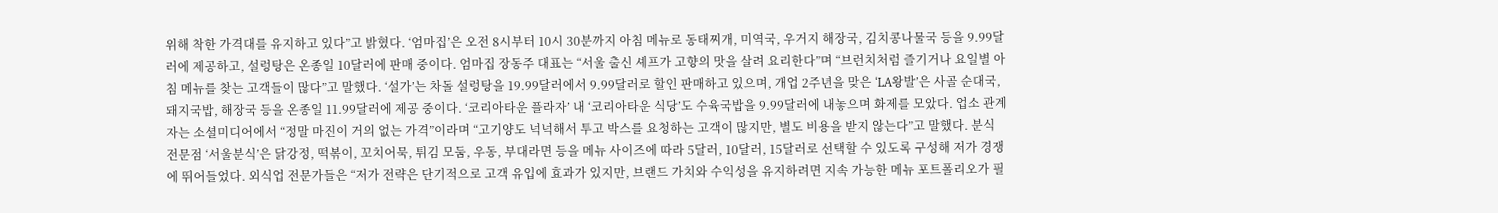위해 착한 가격대를 유지하고 있다”고 밝혔다. ‘엄마집’은 오전 8시부터 10시 30분까지 아침 메뉴로 동태찌개, 미역국, 우거지 해장국, 김치콩나물국 등을 9.99달러에 제공하고, 설렁탕은 온종일 10달러에 판매 중이다. 엄마집 장동주 대표는 “서울 출신 셰프가 고향의 맛을 살려 요리한다”며 “브런치처럼 즐기거나 요일별 아침 메뉴를 찾는 고객들이 많다”고 말했다. ‘설가’는 차돌 설렁탕을 19.99달러에서 9.99달러로 할인 판매하고 있으며, 개업 2주년을 맞은 ‘LA왕발’은 사골 순대국, 돼지국밥, 해장국 등을 온종일 11.99달러에 제공 중이다. ‘코리아타운 플라자’ 내 ‘코리아타운 식당’도 수육국밥을 9.99달러에 내놓으며 화제를 모았다. 업소 관계자는 소셜미디어에서 “정말 마진이 거의 없는 가격”이라며 “고기양도 넉넉해서 투고 박스를 요청하는 고객이 많지만, 별도 비용을 받지 않는다”고 말했다. 분식 전문점 ‘서울분식’은 닭강정, 떡볶이, 꼬치어묵, 튀김 모둠, 우동, 부대라면 등을 메뉴 사이즈에 따라 5달러, 10달러, 15달러로 선택할 수 있도록 구성해 저가 경쟁에 뛰어들었다. 외식업 전문가들은 “저가 전략은 단기적으로 고객 유입에 효과가 있지만, 브랜드 가치와 수익성을 유지하려면 지속 가능한 메뉴 포트폴리오가 필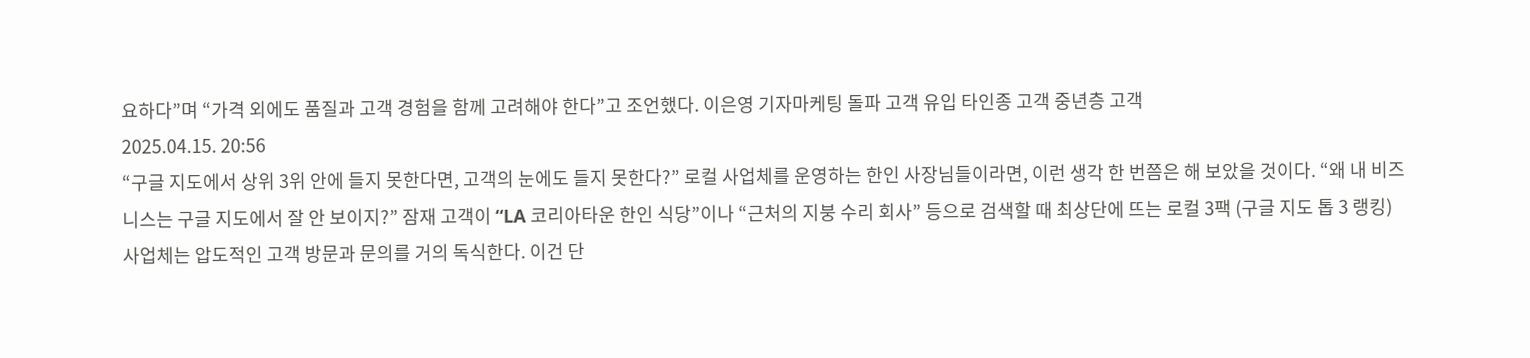요하다”며 “가격 외에도 품질과 고객 경험을 함께 고려해야 한다”고 조언했다. 이은영 기자마케팅 돌파 고객 유입 타인종 고객 중년층 고객
2025.04.15. 20:56
“구글 지도에서 상위 3위 안에 들지 못한다면, 고객의 눈에도 들지 못한다?” 로컬 사업체를 운영하는 한인 사장님들이라면, 이런 생각 한 번쯤은 해 보았을 것이다. “왜 내 비즈니스는 구글 지도에서 잘 안 보이지?” 잠재 고객이 “LA 코리아타운 한인 식당”이나 “근처의 지붕 수리 회사” 등으로 검색할 때 최상단에 뜨는 로컬 3팩 (구글 지도 톱 3 랭킹) 사업체는 압도적인 고객 방문과 문의를 거의 독식한다. 이건 단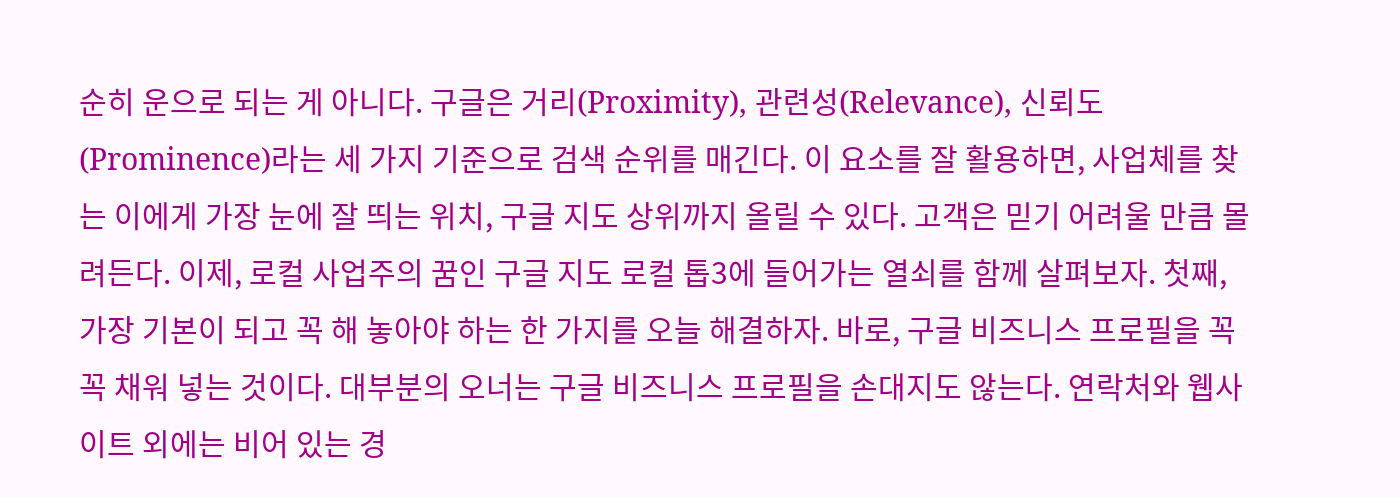순히 운으로 되는 게 아니다. 구글은 거리(Proximity), 관련성(Relevance), 신뢰도(Prominence)라는 세 가지 기준으로 검색 순위를 매긴다. 이 요소를 잘 활용하면, 사업체를 찾는 이에게 가장 눈에 잘 띄는 위치, 구글 지도 상위까지 올릴 수 있다. 고객은 믿기 어려울 만큼 몰려든다. 이제, 로컬 사업주의 꿈인 구글 지도 로컬 톱3에 들어가는 열쇠를 함께 살펴보자. 첫째, 가장 기본이 되고 꼭 해 놓아야 하는 한 가지를 오늘 해결하자. 바로, 구글 비즈니스 프로필을 꼭꼭 채워 넣는 것이다. 대부분의 오너는 구글 비즈니스 프로필을 손대지도 않는다. 연락처와 웹사이트 외에는 비어 있는 경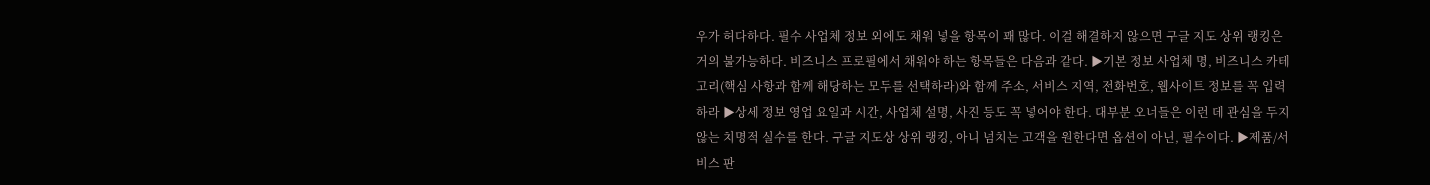우가 허다하다. 필수 사업체 정보 외에도 채워 넣을 항목이 꽤 많다. 이걸 해결하지 않으면 구글 지도 상위 랭킹은 거의 불가능하다. 비즈니스 프로필에서 채워야 하는 항목들은 다음과 같다. ▶기본 정보 사업체 명, 비즈니스 카테고리(핵심 사항과 함께 해당하는 모두를 선택하라)와 함께 주소, 서비스 지역, 전화번호, 웹사이트 정보를 꼭 입력하라 ▶상세 정보 영업 요일과 시간, 사업체 설명, 사진 등도 꼭 넣어야 한다. 대부분 오너들은 이런 데 관심을 두지 않는 치명적 실수를 한다. 구글 지도상 상위 랭킹, 아니 넘치는 고객을 원한다면 옵션이 아닌, 필수이다. ▶제품/서비스 판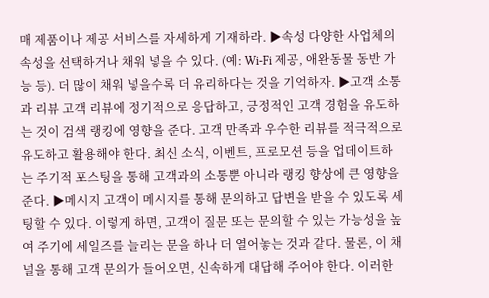매 제품이나 제공 서비스를 자세하게 기재하라. ▶속성 다양한 사업체의 속성을 선택하거나 채워 넣을 수 있다. (예: Wi-Fi 제공, 애완동물 동반 가능 등). 더 많이 채워 넣을수록 더 유리하다는 것을 기억하자. ▶고객 소통과 리뷰 고객 리뷰에 정기적으로 응답하고, 긍정적인 고객 경험을 유도하는 것이 검색 랭킹에 영향을 준다. 고객 만족과 우수한 리뷰를 적극적으로 유도하고 활용해야 한다. 최신 소식, 이벤트, 프로모션 등을 업데이트하는 주기적 포스팅을 통해 고객과의 소통뿐 아니라 랭킹 향상에 큰 영향을 준다. ▶메시지 고객이 메시지를 통해 문의하고 답변을 받을 수 있도록 세팅할 수 있다. 이렇게 하면, 고객이 질문 또는 문의할 수 있는 가능성을 높여 주기에 세일즈를 늘리는 문을 하나 더 열어놓는 것과 같다. 물론, 이 채널을 통해 고객 문의가 들어오면, 신속하게 대답해 주어야 한다. 이러한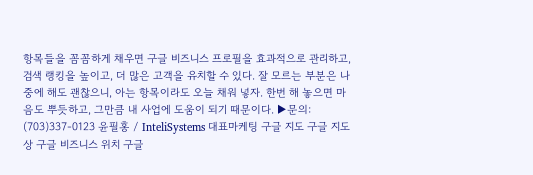항목들을 꼼꼼하게 채우면 구글 비즈니스 프로필을 효과적으로 관리하고, 검색 랭킹을 높이고, 더 많은 고객을 유치할 수 있다. 잘 모르는 부분은 나중에 해도 괜찮으니, 아는 항목이라도 오늘 채워 넣자. 한번 해 놓으면 마음도 뿌듯하고, 그만큼 내 사업에 도움이 되기 때문이다. ▶문의: (703)337-0123 윤필홍 / InteliSystems 대표마케팅 구글 지도 구글 지도상 구글 비즈니스 위치 구글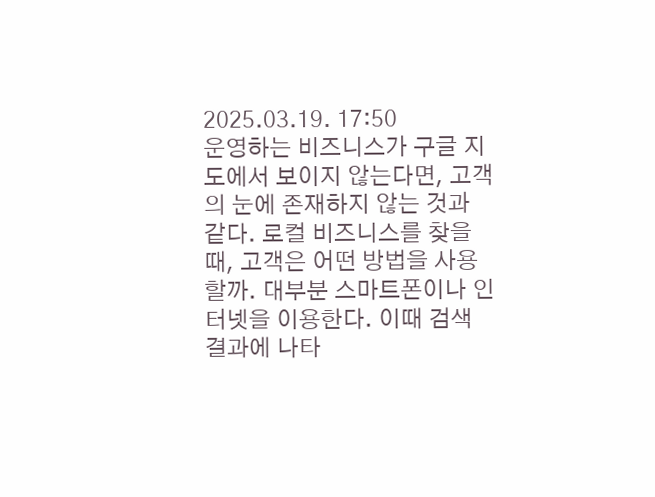2025.03.19. 17:50
운영하는 비즈니스가 구글 지도에서 보이지 않는다면, 고객의 눈에 존재하지 않는 것과 같다. 로컬 비즈니스를 찾을 때, 고객은 어떤 방법을 사용할까. 대부분 스마트폰이나 인터넷을 이용한다. 이때 검색 결과에 나타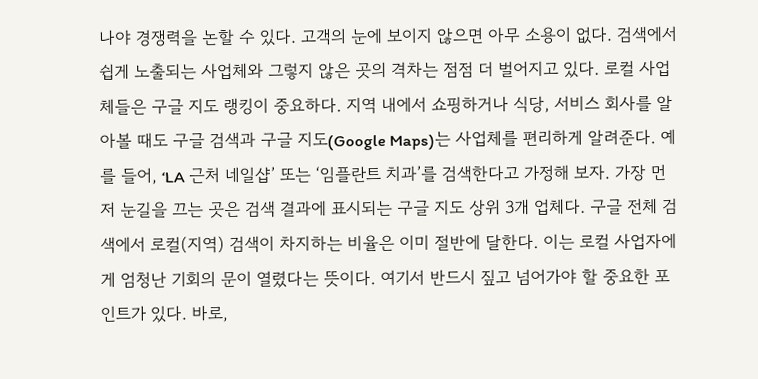나야 경쟁력을 논할 수 있다. 고객의 눈에 보이지 않으면 아무 소용이 없다. 검색에서 쉽게 노출되는 사업체와 그렇지 않은 곳의 격차는 점점 더 벌어지고 있다. 로컬 사업체들은 구글 지도 랭킹이 중요하다. 지역 내에서 쇼핑하거나 식당, 서비스 회사를 알아볼 때도 구글 검색과 구글 지도(Google Maps)는 사업체를 편리하게 알려준다. 예를 들어, ‘LA 근처 네일샵’ 또는 ‘임플란트 치과’를 검색한다고 가정해 보자. 가장 먼저 눈길을 끄는 곳은 검색 결과에 표시되는 구글 지도 상위 3개 업체다. 구글 전체 검색에서 로컬(지역) 검색이 차지하는 비율은 이미 절반에 달한다. 이는 로컬 사업자에게 엄청난 기회의 문이 열렸다는 뜻이다. 여기서 반드시 짚고 넘어가야 할 중요한 포인트가 있다. 바로,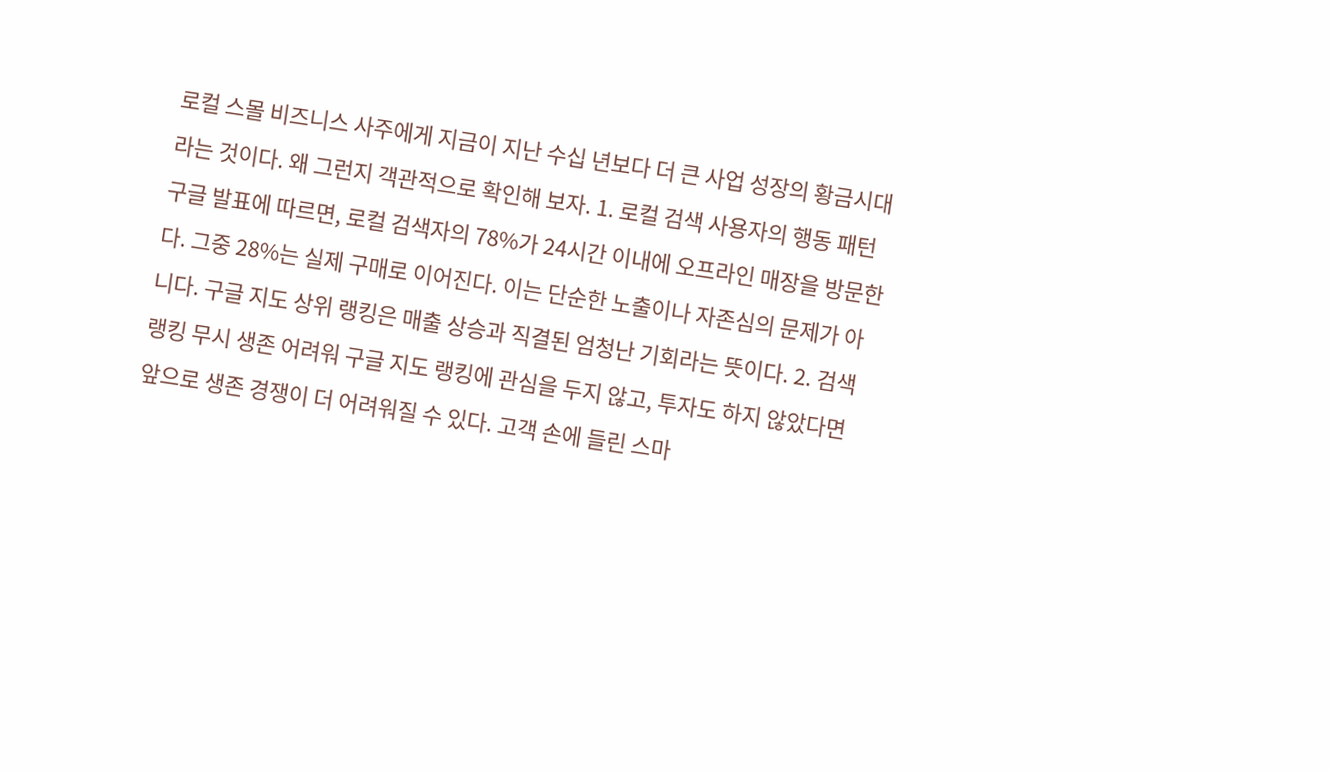로컬 스몰 비즈니스 사주에게 지금이 지난 수십 년보다 더 큰 사업 성장의 황금시대라는 것이다. 왜 그런지 객관적으로 확인해 보자. 1. 로컬 검색 사용자의 행동 패턴 구글 발표에 따르면, 로컬 검색자의 78%가 24시간 이내에 오프라인 매장을 방문한다. 그중 28%는 실제 구매로 이어진다. 이는 단순한 노출이나 자존심의 문제가 아니다. 구글 지도 상위 랭킹은 매출 상승과 직결된 엄청난 기회라는 뜻이다. 2. 검색 랭킹 무시 생존 어려워 구글 지도 랭킹에 관심을 두지 않고, 투자도 하지 않았다면 앞으로 생존 경쟁이 더 어려워질 수 있다. 고객 손에 들린 스마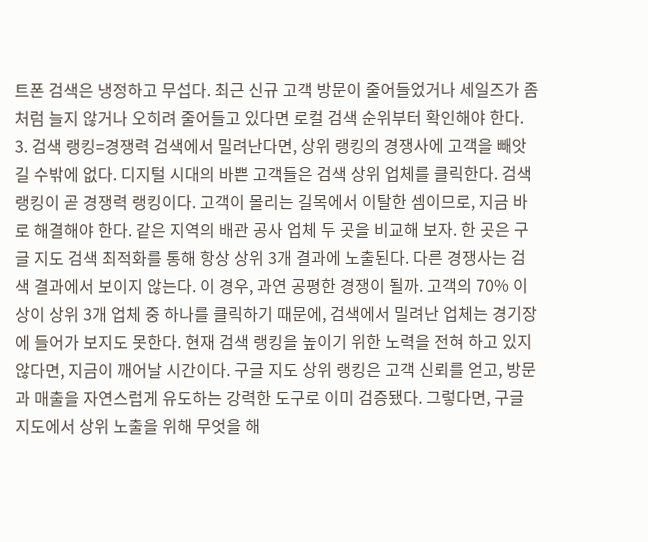트폰 검색은 냉정하고 무섭다. 최근 신규 고객 방문이 줄어들었거나 세일즈가 좀처럼 늘지 않거나 오히려 줄어들고 있다면 로컬 검색 순위부터 확인해야 한다. 3. 검색 랭킹=경쟁력 검색에서 밀려난다면, 상위 랭킹의 경쟁사에 고객을 빼앗길 수밖에 없다. 디지털 시대의 바쁜 고객들은 검색 상위 업체를 클릭한다. 검색 랭킹이 곧 경쟁력 랭킹이다. 고객이 몰리는 길목에서 이탈한 셈이므로, 지금 바로 해결해야 한다. 같은 지역의 배관 공사 업체 두 곳을 비교해 보자. 한 곳은 구글 지도 검색 최적화를 통해 항상 상위 3개 결과에 노출된다. 다른 경쟁사는 검색 결과에서 보이지 않는다. 이 경우, 과연 공평한 경쟁이 될까. 고객의 70% 이상이 상위 3개 업체 중 하나를 클릭하기 때문에, 검색에서 밀려난 업체는 경기장에 들어가 보지도 못한다. 현재 검색 랭킹을 높이기 위한 노력을 전혀 하고 있지 않다면, 지금이 깨어날 시간이다. 구글 지도 상위 랭킹은 고객 신뢰를 얻고, 방문과 매출을 자연스럽게 유도하는 강력한 도구로 이미 검증됐다. 그렇다면, 구글 지도에서 상위 노출을 위해 무엇을 해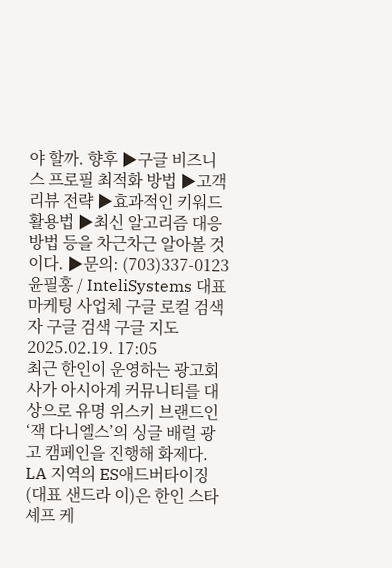야 할까. 향후 ▶구글 비즈니스 프로필 최적화 방법 ▶고객 리뷰 전략 ▶효과적인 키워드 활용법 ▶최신 알고리즘 대응 방법 등을 차근차근 알아볼 것이다. ▶문의: (703)337-0123 윤필홍 / InteliSystems 대표마케팅 사업체 구글 로컬 검색자 구글 검색 구글 지도
2025.02.19. 17:05
최근 한인이 운영하는 광고회사가 아시아계 커뮤니티를 대상으로 유명 위스키 브랜드인 ‘잭 다니엘스’의 싱글 배럴 광고 캠페인을 진행해 화제다. LA 지역의 ES애드버타이징(대표 샌드라 이)은 한인 스타 셰프 케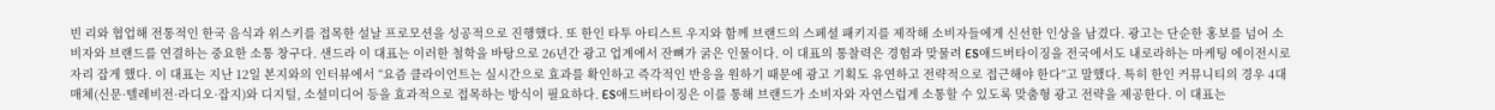빈 리와 협업해 전통적인 한국 음식과 위스키를 접목한 설날 프로모션을 성공적으로 진행했다. 또 한인 타투 아티스트 우지와 함께 브랜드의 스페셜 패키지를 제작해 소비자들에게 신선한 인상을 남겼다. 광고는 단순한 홍보를 넘어 소비자와 브랜드를 연결하는 중요한 소통 창구다. 샌드라 이 대표는 이러한 철학을 바탕으로 26년간 광고 업계에서 잔뼈가 굵은 인물이다. 이 대표의 통찰력은 경험과 맞물려 ES애드버타이징을 전국에서도 내로라하는 마케팅 에이전시로 자리 잡게 했다. 이 대표는 지난 12일 본지와의 인터뷰에서 “요즘 클라이언트는 실시간으로 효과를 확인하고 즉각적인 반응을 원하기 때문에 광고 기획도 유연하고 전략적으로 접근해야 한다”고 말했다. 특히 한인 커뮤니티의 경우 4대 매체(신문·텔레비전·라디오·잡지)와 디지털, 소셜미디어 등을 효과적으로 접목하는 방식이 필요하다. ES애드버타이징은 이를 통해 브랜드가 소비자와 자연스럽게 소통할 수 있도록 맞춤형 광고 전략을 제공한다. 이 대표는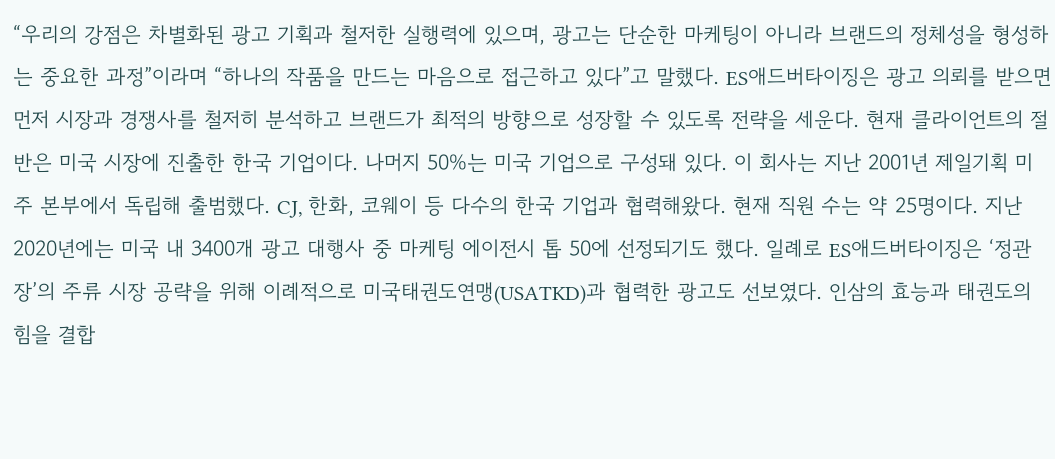“우리의 강점은 차별화된 광고 기획과 철저한 실행력에 있으며, 광고는 단순한 마케팅이 아니라 브랜드의 정체성을 형성하는 중요한 과정”이라며 “하나의 작품을 만드는 마음으로 접근하고 있다”고 말했다. ES애드버타이징은 광고 의뢰를 받으면 먼저 시장과 경쟁사를 철저히 분석하고 브랜드가 최적의 방향으로 성장할 수 있도록 전략을 세운다. 현재 클라이언트의 절반은 미국 시장에 진출한 한국 기업이다. 나머지 50%는 미국 기업으로 구성돼 있다. 이 회사는 지난 2001년 제일기획 미주 본부에서 독립해 출범했다. CJ, 한화, 코웨이 등 다수의 한국 기업과 협력해왔다. 현재 직원 수는 약 25명이다. 지난 2020년에는 미국 내 3400개 광고 대행사 중 마케팅 에이전시 톱 50에 선정되기도 했다. 일례로 ES애드버타이징은 ‘정관장’의 주류 시장 공략을 위해 이례적으로 미국태권도연맹(USATKD)과 협력한 광고도 선보였다. 인삼의 효능과 태권도의 힘을 결합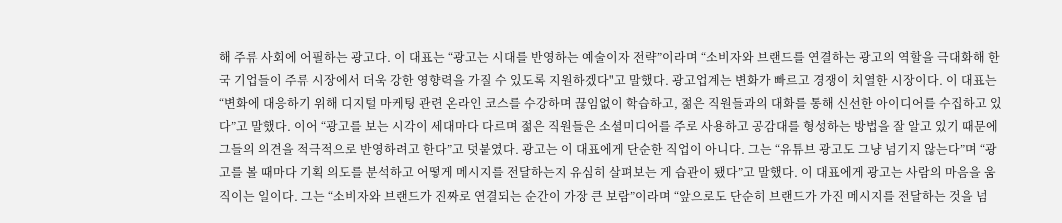해 주류 사회에 어필하는 광고다. 이 대표는 “광고는 시대를 반영하는 예술이자 전략”이라며 “소비자와 브랜드를 연결하는 광고의 역할을 극대화해 한국 기업들이 주류 시장에서 더욱 강한 영향력을 가질 수 있도록 지원하겠다"고 말했다. 광고업계는 변화가 빠르고 경쟁이 치열한 시장이다. 이 대표는 “변화에 대응하기 위해 디지털 마케팅 관련 온라인 코스를 수강하며 끊임없이 학습하고, 젊은 직원들과의 대화를 통해 신선한 아이디어를 수집하고 있다”고 말했다. 이어 “광고를 보는 시각이 세대마다 다르며 젊은 직원들은 소셜미디어를 주로 사용하고 공감대를 형성하는 방법을 잘 알고 있기 때문에 그들의 의견을 적극적으로 반영하려고 한다”고 덧붙였다. 광고는 이 대표에게 단순한 직업이 아니다. 그는 “유튜브 광고도 그냥 넘기지 않는다”며 “광고를 볼 때마다 기획 의도를 분석하고 어떻게 메시지를 전달하는지 유심히 살펴보는 게 습관이 됐다”고 말했다. 이 대표에게 광고는 사람의 마음을 움직이는 일이다. 그는 “소비자와 브랜드가 진짜로 연결되는 순간이 가장 큰 보람”이라며 “앞으로도 단순히 브랜드가 가진 메시지를 전달하는 것을 넘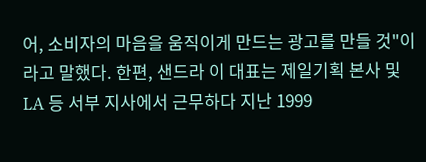어, 소비자의 마음을 움직이게 만드는 광고를 만들 것"이라고 말했다. 한편, 샌드라 이 대표는 제일기획 본사 및 LA 등 서부 지사에서 근무하다 지난 1999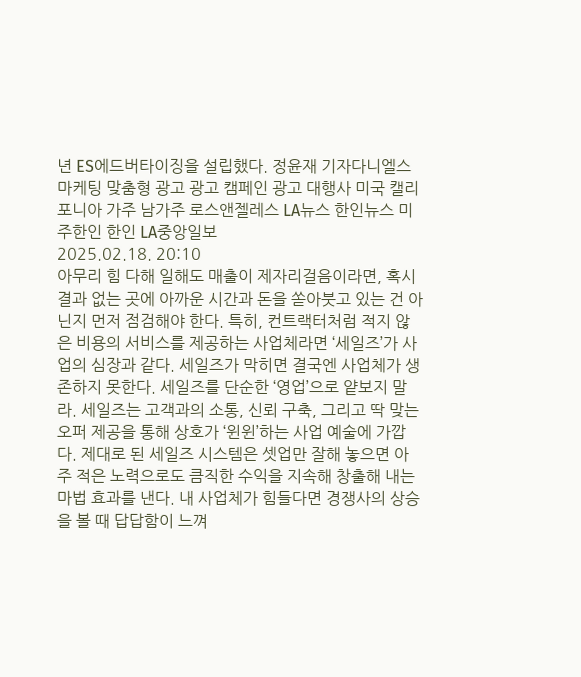년 ES에드버타이징을 설립했다. 정윤재 기자다니엘스 마케팅 맞춤형 광고 광고 캠페인 광고 대행사 미국 캘리포니아 가주 남가주 로스앤젤레스 LA뉴스 한인뉴스 미주한인 한인 LA중앙일보
2025.02.18. 20:10
아무리 힘 다해 일해도 매출이 제자리걸음이라면, 혹시 결과 없는 곳에 아까운 시간과 돈을 쏟아붓고 있는 건 아닌지 먼저 점검해야 한다. 특히, 컨트랙터처럼 적지 않은 비용의 서비스를 제공하는 사업체라면 ‘세일즈’가 사업의 심장과 같다. 세일즈가 막히면 결국엔 사업체가 생존하지 못한다. 세일즈를 단순한 ‘영업’으로 얕보지 말라. 세일즈는 고객과의 소통, 신뢰 구축, 그리고 딱 맞는 오퍼 제공을 통해 상호가 ‘윈윈’하는 사업 예술에 가깝다. 제대로 된 세일즈 시스템은 셋업만 잘해 놓으면 아주 적은 노력으로도 큼직한 수익을 지속해 창출해 내는 마법 효과를 낸다. 내 사업체가 힘들다면 경쟁사의 상승을 볼 때 답답함이 느껴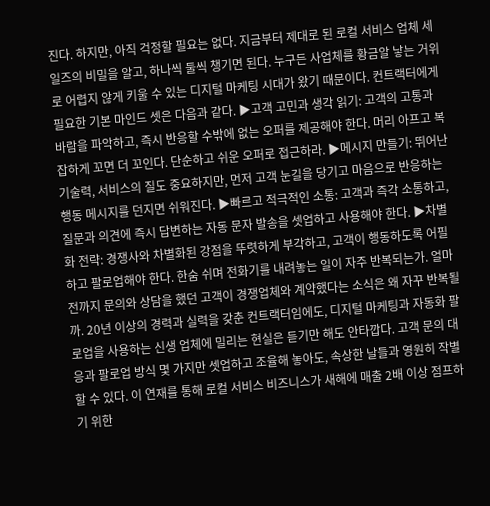진다. 하지만, 아직 걱정할 필요는 없다. 지금부터 제대로 된 로컬 서비스 업체 세일즈의 비밀을 알고, 하나씩 둘씩 챙기면 된다. 누구든 사업체를 황금알 낳는 거위로 어렵지 않게 키울 수 있는 디지털 마케팅 시대가 왔기 때문이다. 컨트랙터에게 필요한 기본 마인드 셋은 다음과 같다. ▶고객 고민과 생각 읽기: 고객의 고통과 바람을 파악하고, 즉시 반응할 수밖에 없는 오퍼를 제공해야 한다. 머리 아프고 복잡하게 꼬면 더 꼬인다. 단순하고 쉬운 오퍼로 접근하라. ▶메시지 만들기: 뛰어난 기술력, 서비스의 질도 중요하지만, 먼저 고객 눈길을 당기고 마음으로 반응하는 행동 메시지를 던지면 쉬워진다. ▶빠르고 적극적인 소통: 고객과 즉각 소통하고, 질문과 의견에 즉시 답변하는 자동 문자 발송을 셋업하고 사용해야 한다. ▶차별화 전략: 경쟁사와 차별화된 강점을 뚜렷하게 부각하고, 고객이 행동하도록 어필하고 팔로업해야 한다. 한숨 쉬며 전화기를 내려놓는 일이 자주 반복되는가. 얼마 전까지 문의와 상담을 했던 고객이 경쟁업체와 계약했다는 소식은 왜 자꾸 반복될까. 20년 이상의 경력과 실력을 갖춘 컨트랙터임에도, 디지털 마케팅과 자동화 팔로업을 사용하는 신생 업체에 밀리는 현실은 듣기만 해도 안타깝다. 고객 문의 대응과 팔로업 방식 몇 가지만 셋업하고 조율해 놓아도, 속상한 날들과 영원히 작별할 수 있다. 이 연재를 통해 로컬 서비스 비즈니스가 새해에 매출 2배 이상 점프하기 위한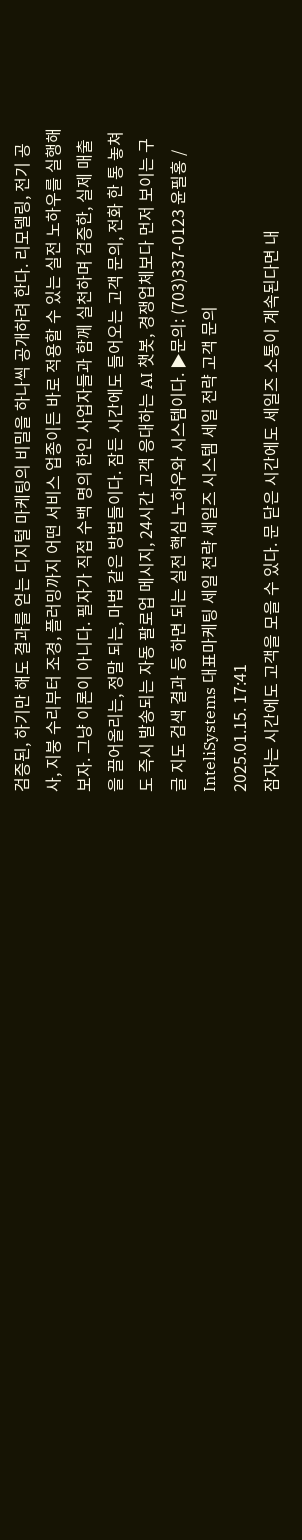검증된, 하기만 해도 결과를 얻는 디지털 마케팅의 비밀을 하나씩 공개하려 한다. 리모델링, 전기 공사, 지붕 수리부터 조경, 플러밍까지 어떤 서비스 업종이든 바로 적용할 수 있는 실전 노하우를 실행해 보자. 그냥 이론이 아니다. 필자가 직접 수백 명의 한인 사업자들과 함께 실천하며 검증한, 실제 매출을 끌어올리는, 정말 되는, 마법 같은 방법들이다. 잠든 시간에도 들어오는 고객 문의, 전화 한 통 놓쳐도 즉시 발송되는 자동 팔로업 메시지, 24시간 고객 응대하는 AI 챗봇, 경쟁업체보다 먼저 보이는 구글 지도 검색 결과 등 하면 되는 실전 핵심 노하우와 시스템이다. ▶문의: (703)337-0123 윤필홍 / InteliSystems 대표마케팅 세일 전략 세일즈 시스템 세일 전략 고객 문의
2025.01.15. 17:41
잠자는 시간에도 고객을 모을 수 있다. 문 닫은 시간에도 세일즈 소통이 계속된다면 내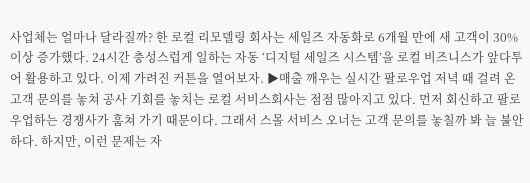사업체는 얼마나 달라질까? 한 로컬 리모델링 회사는 세일즈 자동화로 6개월 만에 새 고객이 30% 이상 증가했다. 24시간 충성스럽게 일하는 자동 ‘디지털 세일즈 시스템’을 로컬 비즈니스가 앞다투어 활용하고 있다. 이제 가려진 커튼을 열어보자. ▶매출 깨우는 실시간 팔로우업 저녁 때 걸려 온 고객 문의를 놓쳐 공사 기회를 놓치는 로컬 서비스회사는 점점 많아지고 있다. 먼저 회신하고 팔로우업하는 경쟁사가 훔쳐 가기 때문이다. 그래서 스몰 서비스 오너는 고객 문의를 놓칠까 봐 늘 불안하다. 하지만, 이런 문제는 자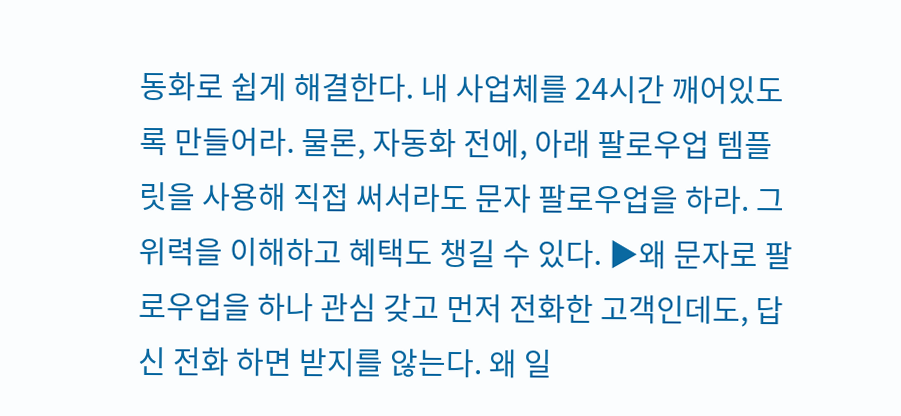동화로 쉽게 해결한다. 내 사업체를 24시간 깨어있도록 만들어라. 물론, 자동화 전에, 아래 팔로우업 템플릿을 사용해 직접 써서라도 문자 팔로우업을 하라. 그 위력을 이해하고 혜택도 챙길 수 있다. ▶왜 문자로 팔로우업을 하나 관심 갖고 먼저 전화한 고객인데도, 답신 전화 하면 받지를 않는다. 왜 일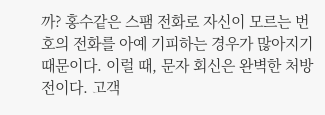까? 홍수같은 스팸 전화로 자신이 모르는 번호의 전화를 아예 기피하는 경우가 많아지기 때문이다. 이럴 때, 문자 회신은 완벽한 처방전이다. 고객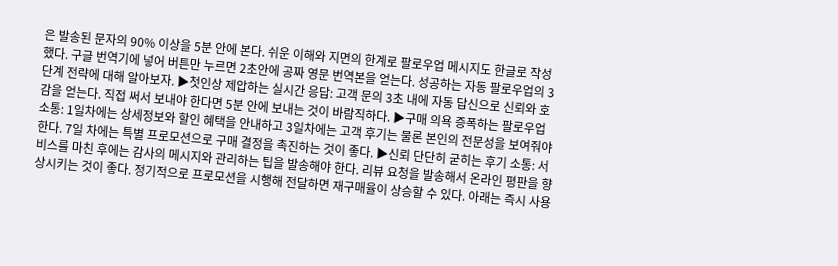은 발송된 문자의 90% 이상을 5분 안에 본다. 쉬운 이해와 지면의 한계로 팔로우업 메시지도 한글로 작성했다. 구글 번역기에 넣어 버튼만 누르면 2초안에 공짜 영문 번역본을 얻는다. 성공하는 자동 팔로우업의 3단계 전략에 대해 알아보자. ▶첫인상 제압하는 실시간 응답: 고객 문의 3초 내에 자동 답신으로 신뢰와 호감을 얻는다. 직접 써서 보내야 한다면 5분 안에 보내는 것이 바람직하다. ▶구매 의욕 증폭하는 팔로우업 소통: 1일차에는 상세정보와 할인 혜택을 안내하고 3일차에는 고객 후기는 물론 본인의 전문성을 보여줘야 한다. 7일 차에는 특별 프로모션으로 구매 결정을 촉진하는 것이 좋다. ▶신뢰 단단히 굳히는 후기 소통: 서비스를 마친 후에는 감사의 메시지와 관리하는 팁을 발송해야 한다. 리뷰 요청을 발송해서 온라인 평판을 향상시키는 것이 좋다. 정기적으로 프로모션을 시행해 전달하면 재구매율이 상승할 수 있다. 아래는 즉시 사용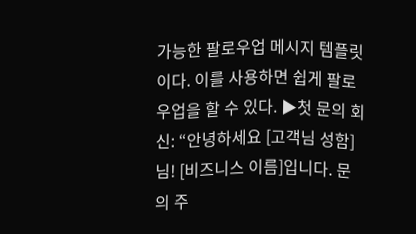가능한 팔로우업 메시지 템플릿이다. 이를 사용하면 쉽게 팔로우업을 할 수 있다. ▶첫 문의 회신: “안녕하세요 [고객님 성함]님! [비즈니스 이름]입니다. 문의 주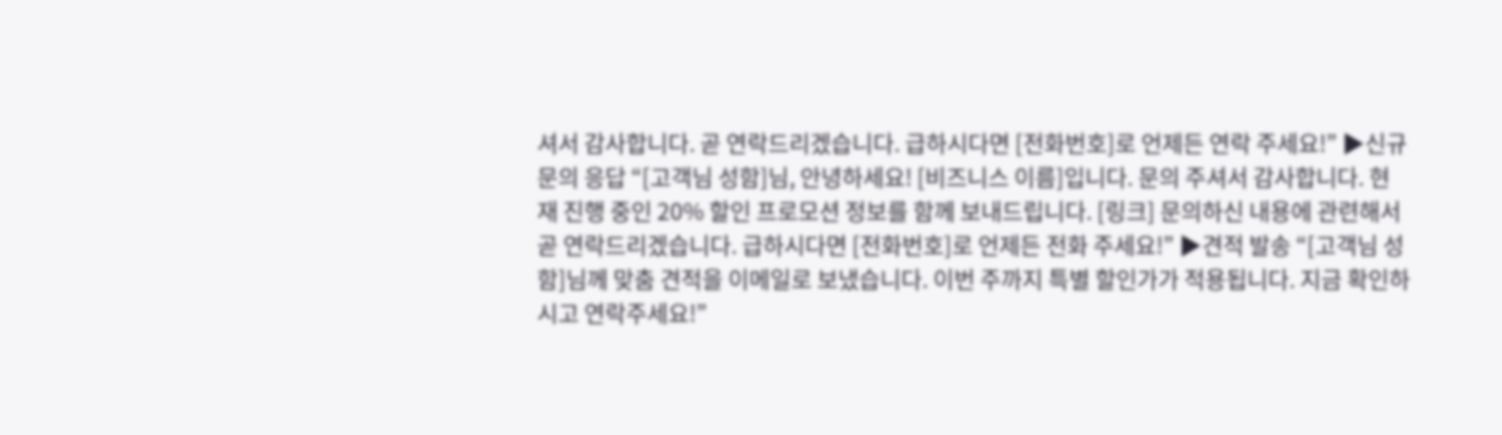셔서 감사합니다. 곧 연락드리겠습니다. 급하시다면 [전화번호]로 언제든 연락 주세요!” ▶신규 문의 응답 “[고객님 성함]님, 안녕하세요! [비즈니스 이름]입니다. 문의 주셔서 감사합니다. 현재 진행 중인 20% 할인 프로모션 정보를 함께 보내드립니다. [링크] 문의하신 내용에 관련해서 곧 연락드리겠습니다. 급하시다면 [전화번호]로 언제든 전화 주세요!” ▶견적 발송 “[고객님 성함]님께 맞춤 견적을 이메일로 보냈습니다. 이번 주까지 특별 할인가가 적용됩니다. 지금 확인하시고 연락주세요!”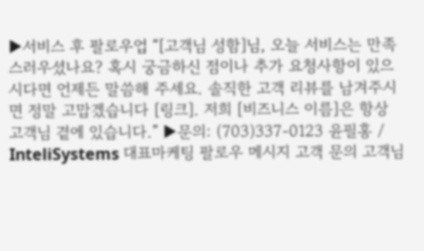▶서비스 후 팔로우업 “[고객님 성함]님, 오늘 서비스는 만족스러우셨나요? 혹시 궁금하신 점이나 추가 요청사항이 있으시다면 언제든 말씀해 주세요. 솔직한 고객 리뷰를 남겨주시면 정말 고맙겠습니다 [링크]. 저희 [비즈니스 이름]은 항상 고객님 곁에 있습니다.” ▶문의: (703)337-0123 윤필홍 / InteliSystems 대표마케팅 팔로우 메시지 고객 문의 고객님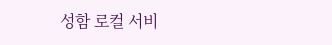성함 로컬 서비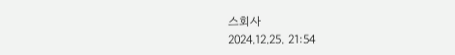스회사
2024.12.25. 21:54